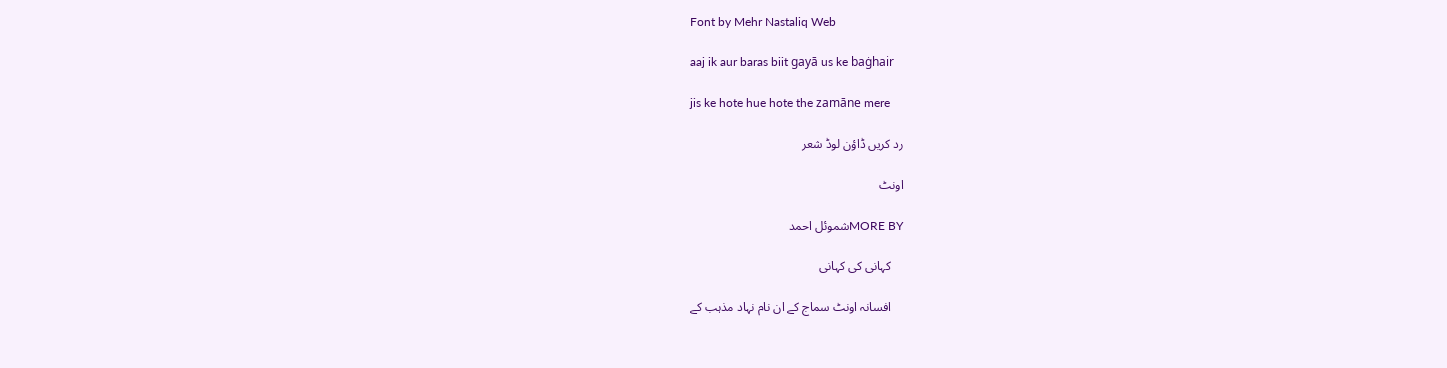Font by Mehr Nastaliq Web

aaj ik aur baras biit gayā us ke baġhair

jis ke hote hue hote the zamāne mere

رد کریں ڈاؤن لوڈ شعر

اونٹ

MORE BYشموئل احمد

    کہانی کی کہانی

    افسانہ اونٹ سماج کے ان نام نہاد مذہب کے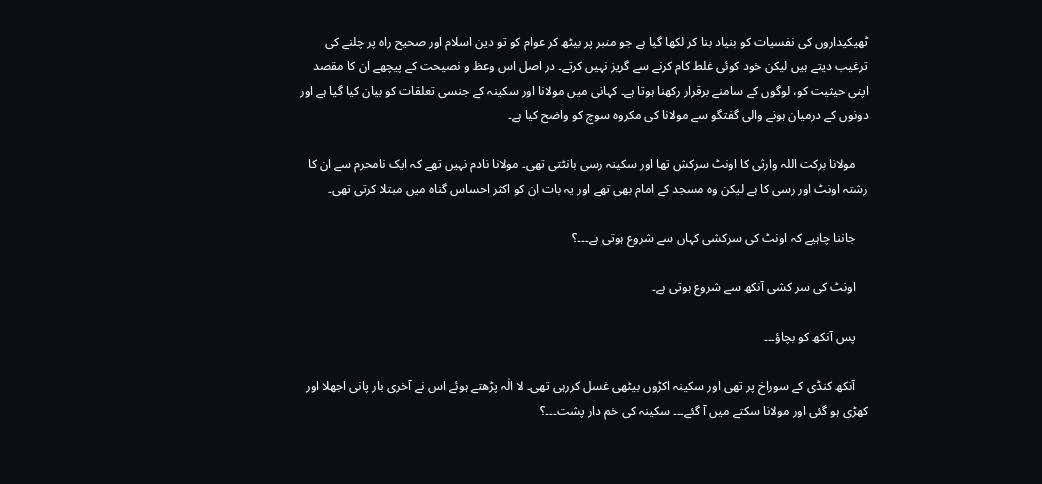ٹھیکیداروں کی نفسیات کو بنیاد بنا کر لکھا گیا ہے جو منبر پر بیٹھ کر عوام کو تو دین اسلام اور صحیح راہ پر چلنے کی ترغیب دیتے ہیں لیکن خود کوئی غلط کام کرنے سے گریز نہیں کرتے۔ در اصل اس وعظ و نصیحت کے پیچھے ان کا مقصد اپنی حیثیت کو، لوگوں کے سامنے برقرار رکھنا ہوتا ہے۔ کہانی میں مولانا اور سکینہ کے جنسی تعلقات کو بیان کیا گیا ہے اور دونوں کے درمیان ہونے والی گفتگو سے مولانا کی مکروہ سوچ کو واضح کیا ہے۔

    مولانا برکت اللہ وارثی کا اونٹ سرکش تھا اور سکینہ رسی بانٹتی تھی۔ مولانا نادم نہیں تھے کہ ایک نامحرم سے ان کا رشتہ اونٹ اور رسی کا ہے لیکن وہ مسجد کے امام بھی تھے اور یہ بات ان کو اکثر احساس گناہ میں مبتلا کرتی تھی۔

    جاننا چاہیے کہ اونٹ کی سرکشی کہاں سے شروع ہوتی ہے۔۔۔؟

    اونٹ کی سر کشی آنکھ سے شروع ہوتی ہے۔

    پس آنکھ کو بچاؤ۔۔۔

    آنکھ کنڈی کے سوراخ پر تھی اور سکینہ اکڑوں بیٹھی غسل کررہی تھی۔ لا الٰہ پڑھتے ہوئے اس نے آخری بار پانی اجھلا اور کھڑی ہو گئی اور مولانا سکتے میں آ گئے۔۔۔ سکینہ کی خم دار پشت۔۔۔؟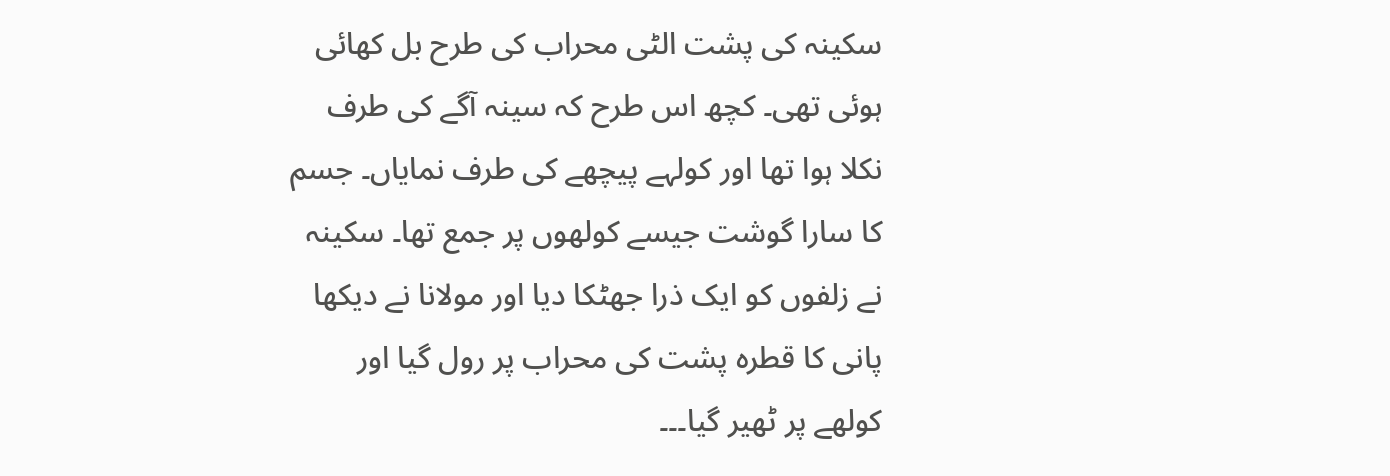سکینہ کی پشت الٹی محراب کی طرح بل کھائی ہوئی تھی۔ کچھ اس طرح کہ سینہ آگے کی طرف نکلا ہوا تھا اور کولہے پیچھے کی طرف نمایاں۔ جسم کا سارا گوشت جیسے کولھوں پر جمع تھا۔ سکینہ نے زلفوں کو ایک ذرا جھٹکا دیا اور مولانا نے دیکھا پانی کا قطرہ پشت کی محراب پر رول گیا اور کولھے پر ٹھیر گیا۔۔۔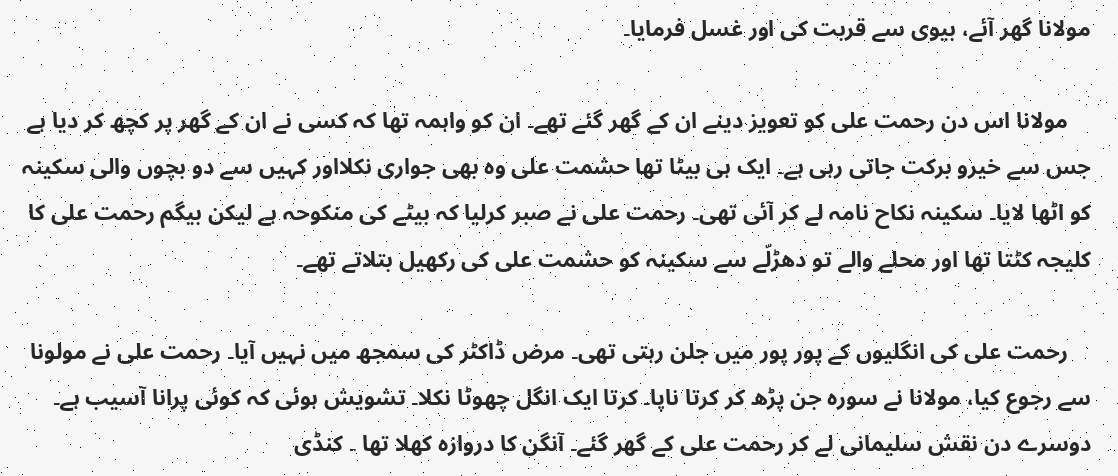مولانا گھر آئے، بیوی سے قربت کی اور غسل فرمایا۔

    مولانا اس دن رحمت علی کو تعویز دینے ان کے گھر گئے تھے۔ ان کو واہمہ تھا کہ کسی نے ان کے گھر پر کچھ کر دیا ہے جس سے خیرو برکت جاتی رہی ہے۔ ایک ہی بیٹا تھا حشمت علی وہ بھی جواری نکلااور کہیں سے دو بچوں والی سکینہ کو اٹھا لایا۔ سکینہ نکاح نامہ لے کر آئی تھی۔ رحمت علی نے صبر کرلیا کہ بیٹے کی منکوحہ ہے لیکن بیگم رحمت علی کا کلیجہ کٹتا تھا اور محلے والے تو دھڑلّے سے سکینہ کو حشمت علی کی رکھیل بتلاتے تھے۔

    رحمت علی کی انگلیوں کے پور پور میں جلن رہتی تھی۔ مرض ڈاکٹر کی سمجھ میں نہیں آیا۔ رحمت علی نے مولونا سے رجوع کیا، مولانا نے سورہ جن پڑھ کر کرتا ناپا۔ کرتا ایک انگل چھوٹا نکلا۔ تشویش ہوئی کہ کوئی پرانا آسیب ہے۔ دوسرے دن نقش سلیمانی لے کر رحمت علی کے گھر گئے۔ آنگن کا دروازہ کھلا تھا ۔ کنڈی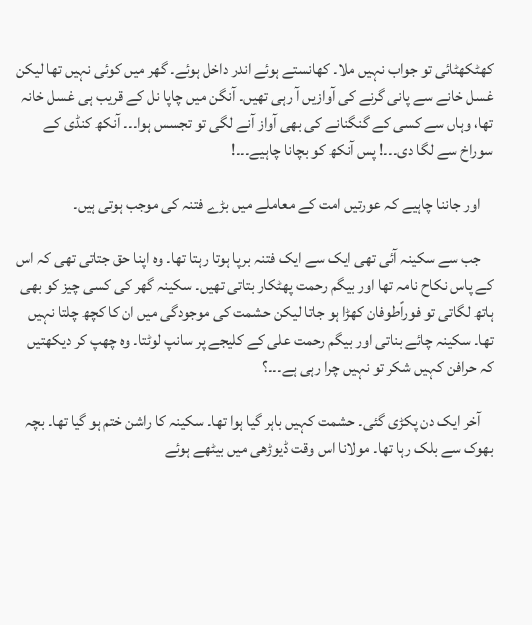کھٹکھٹائی تو جواب نہیں ملا۔ کھانستے ہوئے اندر داخل ہوئے۔ گھر میں کوئی نہیں تھا لیکن غسل خانے سے پانی گرنے کی آوازیں آ رہی تھیں۔ آنگن میں چاپا نل کے قریب ہی غسل خانہ تھا، وہاں سے کسی کے گنگنانے کی بھی آواز آنے لگی تو تجسس ہوا۔۔۔ آنکھ کنڈی کے سوراخ سے لگا دی۔۔۔! پس آنکھ کو بچانا چاہیے۔۔۔!

    اور جاننا چاہیے کہ عورتیں امت کے معاملے میں بڑے فتنہ کی موجب ہوتی ہیں۔

    جب سے سکینہ آئی تھی ایک سے ایک فتنہ برپا ہوتا رہتا تھا۔ وہ اپنا حق جتاتی تھی کہ اس کے پاس نکاح نامہ تھا اور بیگم رحمت پھٹکار بتاتی تھیں۔ سکینہ گھر کی کسی چیز کو بھی ہاتھ لگاتی تو فوراًطوفان کھڑا ہو جاتا لیکن حشمت کی موجودگی میں ان کا کچھ چلتا نہیں تھا۔ سکینہ چائے بناتی اور بیگم رحمت علی کے کلیجے پر سانپ لوٹتا۔ وہ چھپ کر دیکھتیں کہ حرافن کہیں شکر تو نہیں چرا رہی ہے۔۔۔؟

    آخر ایک دن پکڑی گئی۔ حشمت کہیں باہر گیا ہوا تھا۔ سکینہ کا راشن ختم ہو گیا تھا۔ بچہ بھوک سے بلک رہا تھا۔ مولانا اس وقت ڈیوڑھی میں بیٹھے ہوئے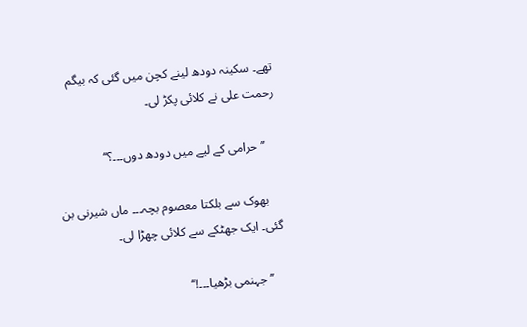تھے۔ سکینہ دودھ لینے کچن میں گئی کہ بیگم رحمت علی نے کلائی پکڑ لی۔

    ’’حرامی کے لیے میں دودھ دوں۔۔۔؟‘‘

    بھوک سے بلکتا معصوم بچہ۔۔۔ ماں شیرنی بن گئی۔ ایک جھٹکے سے کلائی چھڑا لی۔

    ’’جہنمی بڑھیا۔۔۔!‘‘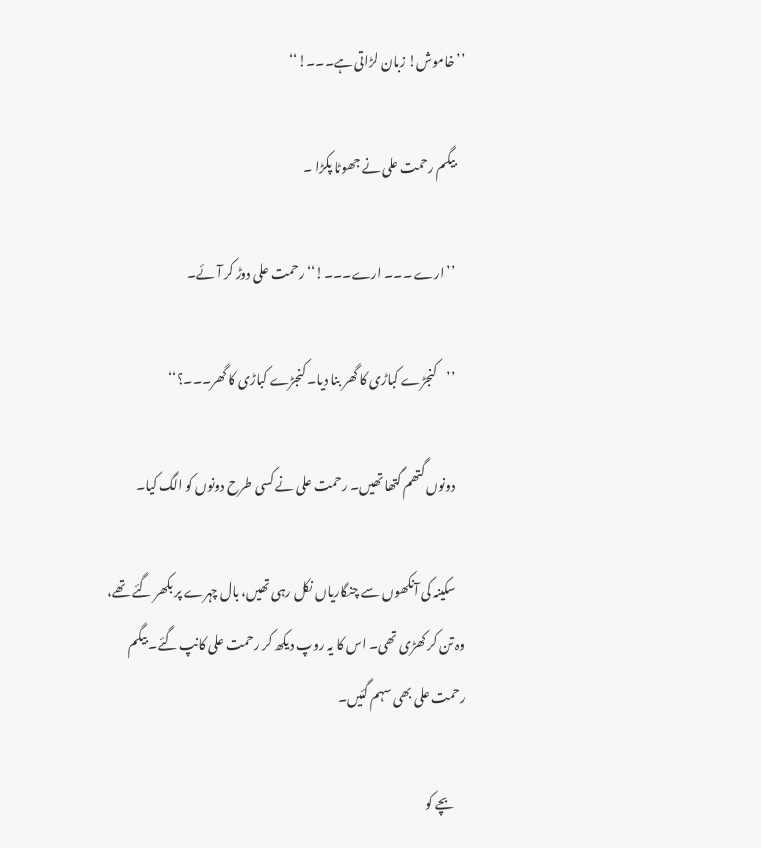’’خاموش! زبان لڑاتی ہے۔۔۔!‘‘

    بیگم رحمت علی نے جھوٹا پکڑا ۔

    ’’ارے ۔۔۔ ارے۔۔۔!‘‘رحمت علی دوڑ کر آئے۔

    ’’کنجڑے کباڑی کا گھر بنا دیا۔ کنجڑے کباڑی کا گھر۔۔۔؟‘‘

    دونوں گتھم گتھا تھیں۔ رحمت علی نے کسی طرح دونوں کو الگ کیا۔

    سکینہ کی آنکھوں سے چنگاریاں نکل رہی تھیں، بال چہرے پر بکھر گئے تھے، وہ تن کر کھڑی تھی۔ اس کا یہ روپ دیکھ کر رحمت علی کانپ گئے۔ بیگم رحمت علی بھی سہم گئیں۔

    بچے کو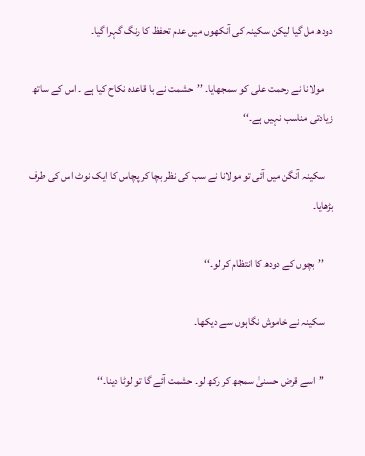دودھ مل گیا لیکن سکینہ کی آنکھوں میں عدم تحفظ کا رنگ گہرا گیا۔

    مولانا نے رحمت علی کو سمجھایا۔ ’’حشمت نے با قاعدہ نکاح کیا ہے ۔ اس کے ساتھ زیادتی مناسب نہیں ہے۔‘‘

    سکینہ آنگن میں آئی تو مولانا نے سب کی نظر بچا کر پچاس کا ایک نوٹ اس کی طرف بڑھایا۔

    ’’بچوں کے دودھ کا انتظام کر لو۔‘‘

    سکینہ نے خاموش نگاہوں سے دیکھا۔

    ’’اسے قرض حسنیٰ سمجھ کر رکھ لو۔ حشمت آئے گا تو لوٹا دینا۔‘‘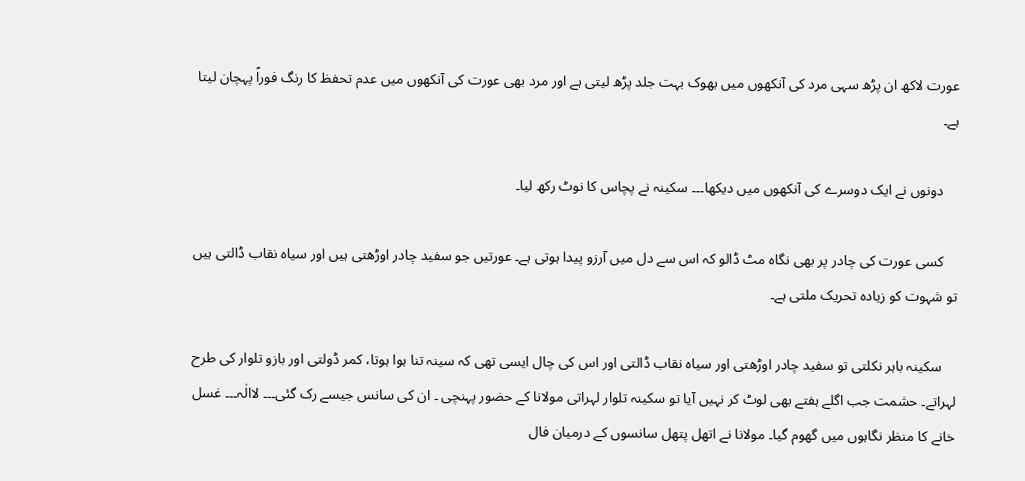عورت لاکھ ان پڑھ سہی مرد کی آنکھوں میں بھوک بہت جلد پڑھ لیتی ہے اور مرد بھی عورت کی آنکھوں میں عدم تحفظ کا رنگ فوراً پہچان لیتا ہے۔

    دونوں نے ایک دوسرے کی آنکھوں میں دیکھا۔۔۔ سکینہ نے پچاس کا نوٹ رکھ لیا۔

    کسی عورت کی چادر پر بھی نگاہ مٹ ڈالو کہ اس سے دل میں آرزو پیدا ہوتی ہے۔ عورتیں جو سفید چادر اوڑھتی ہیں اور سیاہ نقاب ڈالتی ہیں تو شہوت کو زیادہ تحریک ملتی ہے۔

    سکینہ باہر نکلتی تو سفید چادر اوڑھتی اور سیاہ نقاب ڈالتی اور اس کی چال ایسی تھی کہ سینہ تنا ہوا ہوتا، کمر ڈولتی اور بازو تلوار کی طرح لہراتے۔ حشمت جب اگلے ہفتے بھی لوٹ کر نہیں آیا تو سکینہ تلوار لہراتی مولانا کے حضور پہنچی ۔ ان کی سانس جیسے رک گئی۔۔۔ لاالٰہ۔۔۔ غسل خانے کا منظر نگاہوں میں گھوم گیا۔ مولانا نے اتھل پتھل سانسوں کے درمیان فال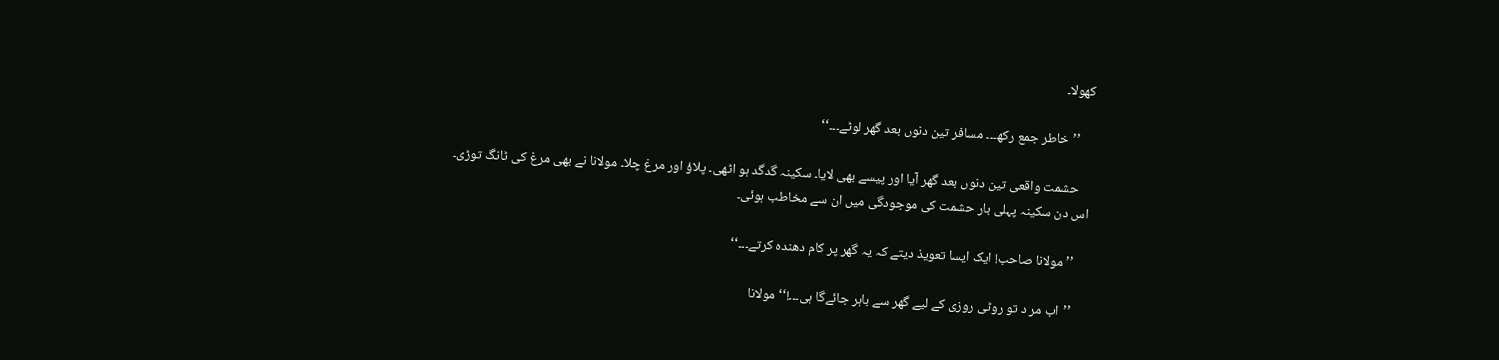کھولا۔

    ’’خاطر جمع رکھ۔۔۔ مسافر تین دنوں بعد گھر لوٹے۔۔۔‘‘

    حشمت واقعی تین دنوں بعد گھر آیا اور پیسے بھی لایا۔ سکینہ گدگد ہو اٹھی۔ پلاؤ اور مرغ چلا۔ مولانا نے بھی مرغ کی ٹانگ توڑی۔ اس دن سکینہ پہلی بار حشمت کی موجودگی میں ان سے مخاطب ہوئی۔

    ’’مولانا صاحب! ایک ایسا تعویذ دیتے کہ یہ گھر پر کام دھندہ کرتے۔۔۔‘‘

    ’’اب مر د تو روٹی روزی کے لیے گھر سے باہر جائےگا ہی۔۔۔!‘‘مولانا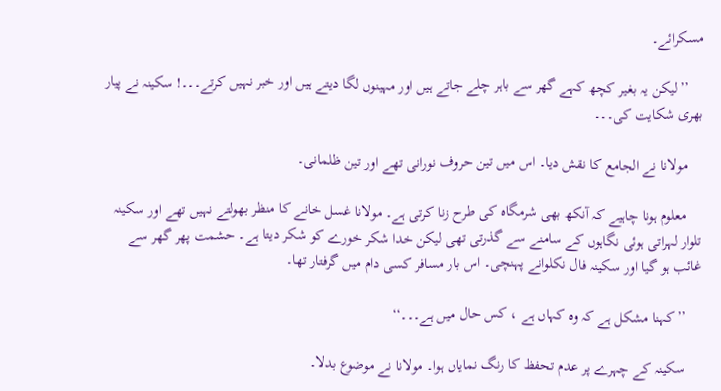مسکرائے۔

    ’’لیکن یہ بغیر کچھ کہے گھر سے باہر چلے جاتے ہیں اور مہینوں لگا دیتے ہیں اور خبر نہیں کرتے۔۔۔! سکینہ نے پیار بھری شکایت کی۔۔۔

    مولانا نے الجامع کا نقش دیا۔ اس میں تین حروف نورانی تھے اور تین ظلمانی۔

    معلوم ہونا چاہیے کہ آنکھ بھی شرمگاہ کی طرح زنا کرتی ہے۔ مولانا غسل خانے کا منظر بھولتے نہیں تھے اور سکینہ تلوار لہراتی ہوئی نگاہوں کے سامنے سے گذرتی تھی لیکن خدا شکر خورے کو شکر دیتا ہے۔ حشمت پھر گھر سے غائب ہو گیا اور سکینہ فال نکلوانے پہنچی۔ اس بار مسافر کسی دام میں گرفتار تھا۔

    ’’کہنا مشکل ہے کہ وہ کہاں ہے ، کس حال میں ہے۔۔۔‘‘

    سکینہ کے چہرے پر عدم تحفظ کا رنگ نمایاں ہوا۔ مولانا نے موضوع بدلا۔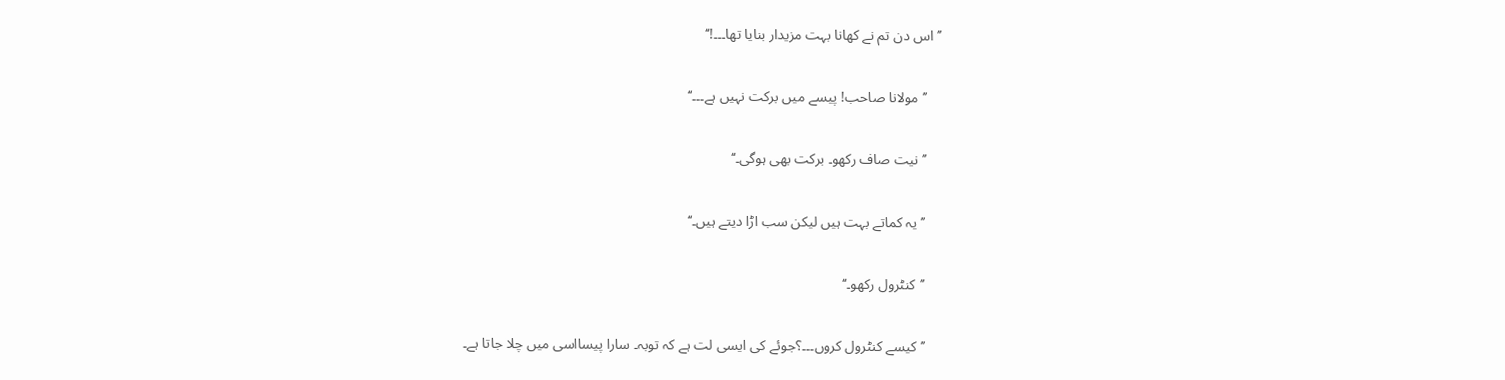’’اس دن تم نے کھانا بہت مزیدار بنایا تھا۔۔۔!‘‘

    ’’مولانا صاحب! پیسے میں برکت نہیں ہے۔۔۔‘‘

    ’’نیت صاف رکھو۔ برکت بھی ہوگی۔‘‘

    ’’یہ کماتے بہت ہیں لیکن سب اڑا دیتے ہیں۔‘‘

    ’’کنٹرول رکھو۔‘‘

    ’’کیسے کنٹرول کروں۔۔۔؟جوئے کی ایسی لت ہے کہ توبہ۔ سارا پیسااسی میں چلا جاتا ہے۔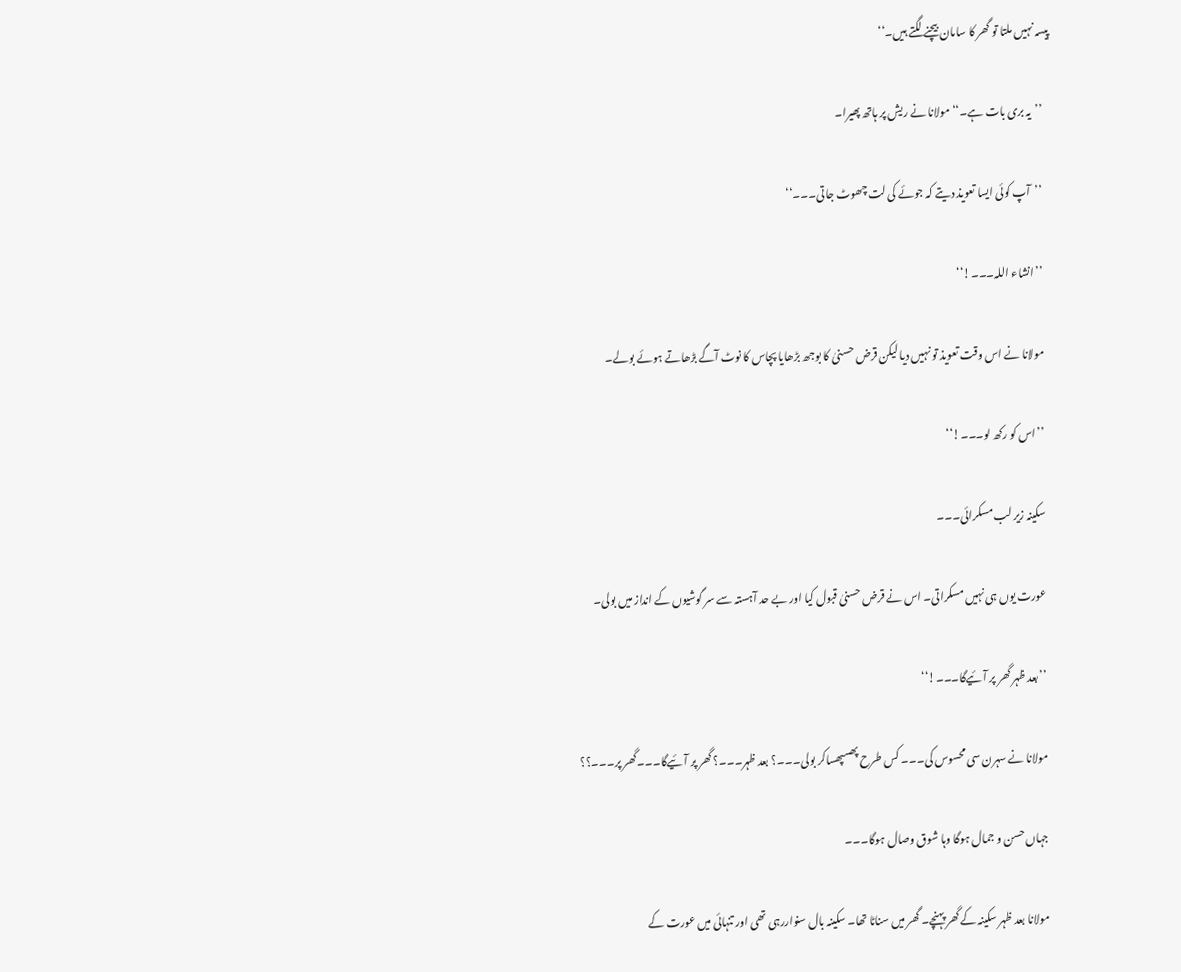پیسہ نہیں ملتا تو گھر کا سامان بیچنے لگتے ہیں۔‘‘

    ’’یہ بری بات ہے۔‘‘ مولانا نے ریش پر ہاتھ پھیرا۔

    ’’آپ کوئی ایسا تعویذ دیتے کہ جوئے کی لت چھوٹ جاتی۔۔۔‘‘

    ’’انشاء اللہ۔۔۔!‘‘

    مولانا نے اس وقت تعویذ تو نہیں دیا لیکن قرض حسنیٰ کا بوجھ بڑھایا پچاس کا نوٹ آگے بڑھاتے ہوئے بولے۔

    ’’اس کو رکھ لو۔۔۔!‘‘

    سکینہ زیر لب مسکرائی۔۔۔

    عورت یوں ہی نہیں مسکراتی۔ اس نے قرض حسنیٰ قبول کیا اور بے حد آہستہ سے سر گوشیوں کے انداز میں بولی۔

    ’’بعد ظہر گھر پر آئیےگا۔۔۔!‘‘

    مولانا نے سہرن سی محسوس کی۔۔۔ کس طرح پھسپھساکر بولی۔۔۔؟ بعد ظہر۔۔۔؟ گھر پر آئیےگا۔۔۔گھر پر۔۔۔؟؟

    جہاں حسن و جمال ہوگا وہا شوق وصال ہوگا۔۔۔

    مولانا بعد ظہر سکینہ کے گھر پہنچے۔ گھر میں سناٹا تھا۔ سکینہ بال سنواررہی تھی اور تنہائی میں عورت کے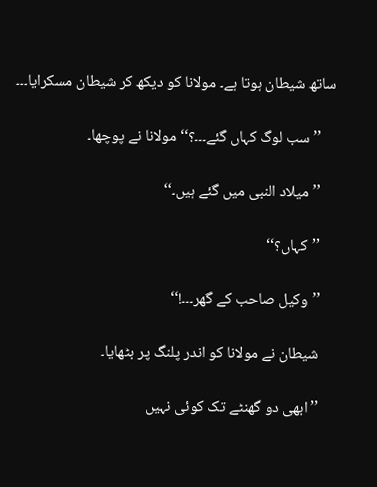ساتھ شیطان ہوتا ہے۔ مولانا کو دیکھ کر شیطان مسکرایا۔۔۔

    ’’سب لوگ کہاں گئے۔۔۔؟‘‘ مولانا نے پوچھا۔

    ’’میلاد النبی میں گئے ہیں۔‘‘

    ’’کہاں؟‘‘

    ’’وکیل صاحب کے گھر۔۔۔!‘‘

    شیطان نے مولانا کو اندر پلنگ پر بٹھایا۔

    ’’ابھی دو گھنٹے تک کوئی نہیں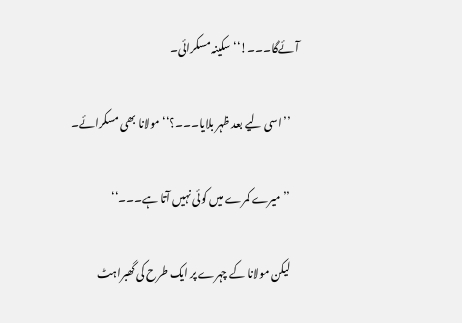آئےگا۔۔۔!‘‘ سکینہ مسکرائی۔

    ’’اسی لیے بعد ظہر بلایا۔۔۔؟‘‘ مولانا بھی مسکرائے۔

    ’’میرے کمرے میں کوئی نہیں آتا ہے۔۔۔‘‘

    لیکن مولانا کے چہرے پر ایک طرح کی گھبراہٹ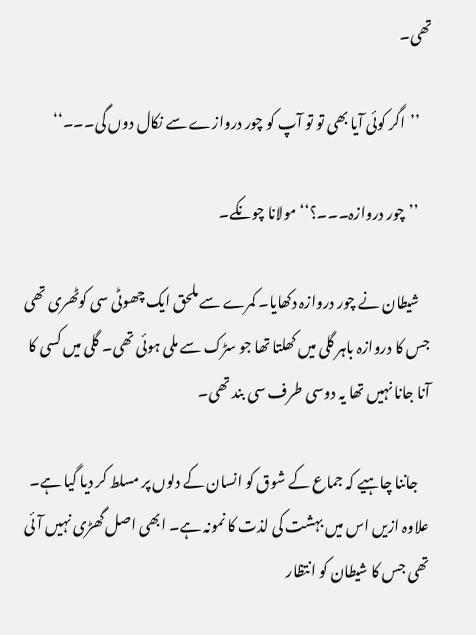تھی۔

    ’’اگر کوئی آیا بھی تو تو آپ کو چور دروازے سے نکال دوں گی۔۔۔‘‘

    ’’چور دروازہ۔۔۔؟‘‘ مولانا چونکے۔

    شیطان نے چور دروازہ دکھایا۔ کمرے سے ملحق ایک چھوٹی سی کوٹھری تھی جس کا دروازہ باہر گلی میں کھلتا تھا جو سڑک سے ملی ہوئی تھی۔ گلی میں کسی کا آنا جانا نہیں تھا یہ دوسی طرف سی بند تھی۔

    جاننا چاہیے کہ جماع کے شوق کو انسان کے دلوں پر مسلط کر دیا گیا ہے۔ علاوہ ازیں اس میں بہشت کی لذت کا نمونہ ہے۔ ابھی اصل گھڑی نہیں آئی تھی جس کا شیطان کو انتظار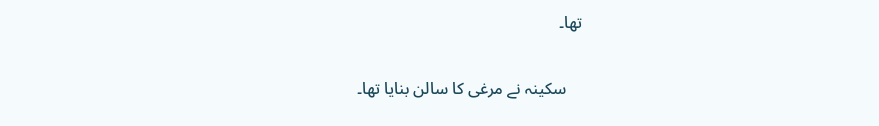تھا۔

    سکینہ نے مرغی کا سالن بنایا تھا۔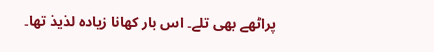پراٹھے بھی تلے۔ اس بار کھانا زیادہ لذیذ تھا۔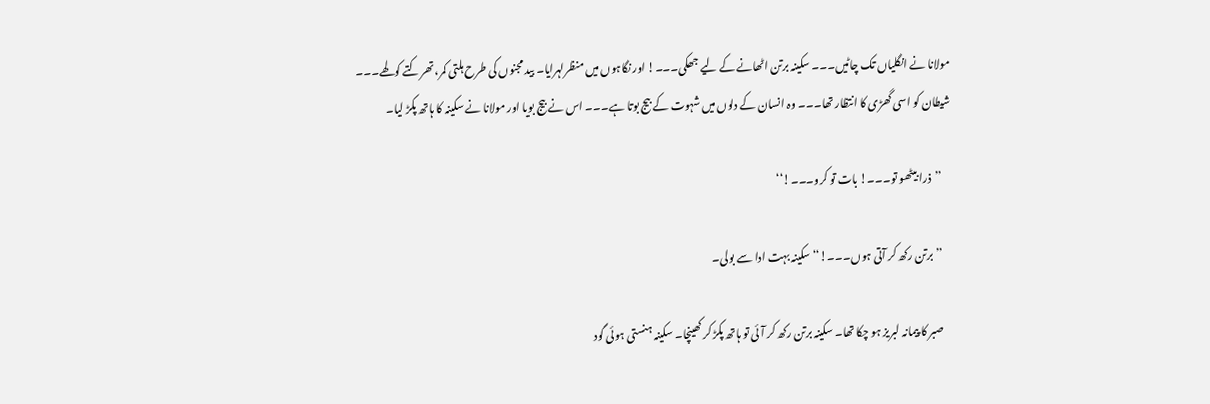مولانا نے انگلیاں تک چاٹیں۔۔۔ سکینہ برتن اٹھانے کے لیے جھکی۔۔۔! اور نگاہوں میں منظرلہرایا۔ بید مجنوں کی طرح ہلتی کمر، تھرکتے کولھے۔۔۔ شیطان کو اسی گھڑی کا انتظار تھا۔۔۔ وہ انسان کے دلوں میں شہوت کے بیج بوتا ہے۔۔۔ اس نے بیج بویا اور مولانا نے سکینہ کا ہاتھ پکڑ لیا۔

    ’’ذرا بیٹھو تو۔۔۔! بات تو کرو۔۔۔!‘‘

    ’’برتن رکھ کر آتی ہوں۔۔۔!‘‘ سکینہ بہت ادا سے بولی۔

    صبر کا پیمانہ لبریز ہو چکا تھا۔ سکینہ برتن رکھ کر آئی تو ہاتھ پکڑ کر کھینچا۔ سکینہ ہنستی ہوئی گود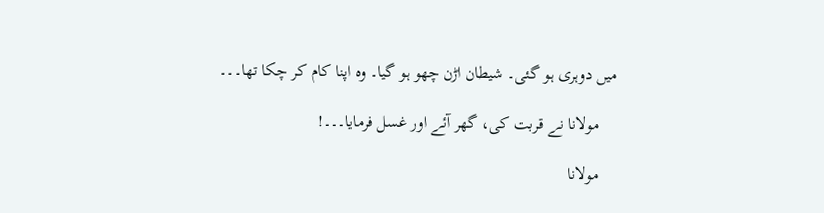میں دوہری ہو گئی۔ شیطان اڑن چھو ہو گیا۔ وہ اپنا کام کر چکا تھا۔۔۔

    مولانا نے قربت کی، گھر آئے اور غسل فرمایا۔۔۔!

    مولانا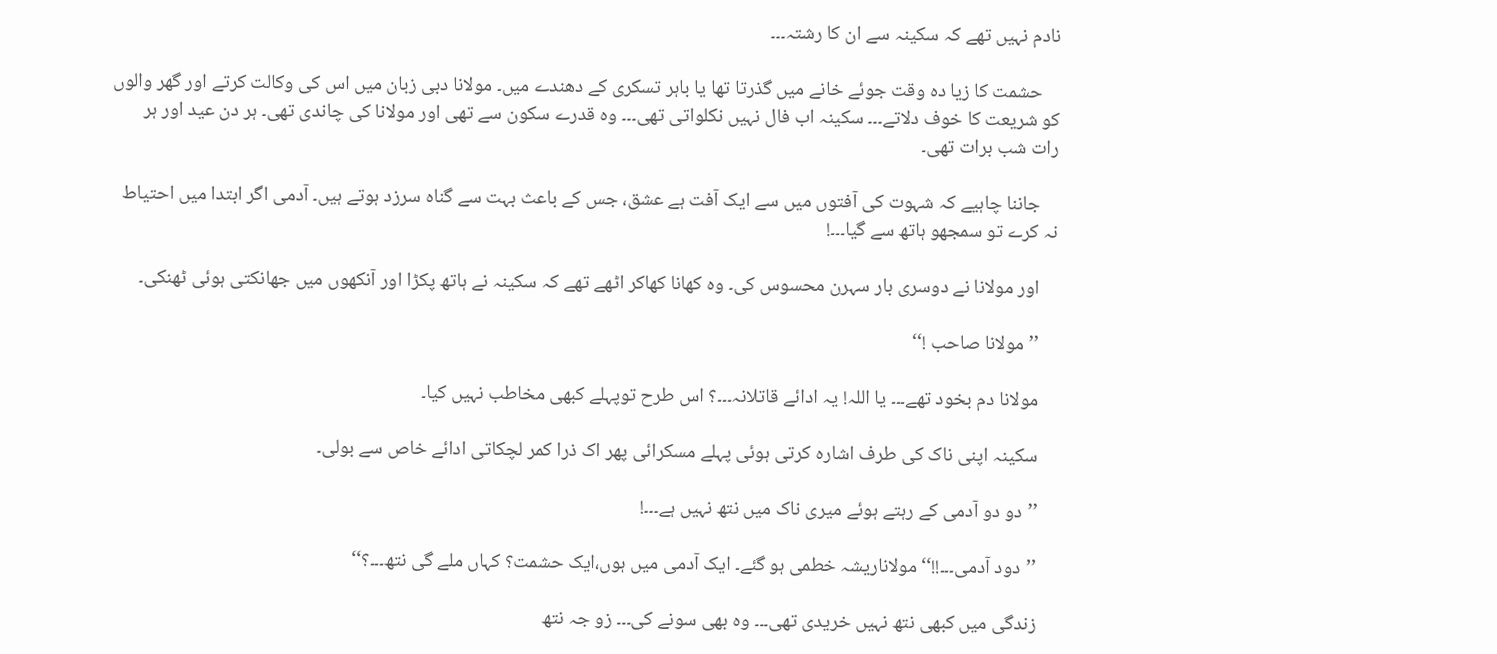نادم نہیں تھے کہ سکینہ سے ان کا رشتہ۔۔۔

    حشمت کا زیا دہ وقت جوئے خانے میں گذرتا تھا یا باہر تسکری کے دھندے میں۔ مولانا دبی زبان میں اس کی وکالت کرتے اور گھر والوں کو شریعت کا خوف دلاتے۔۔۔ سکینہ اب فال نہیں نکلواتی تھی۔۔۔ وہ قدرے سکون سے تھی اور مولانا کی چاندی تھی۔ ہر دن عید اور ہر رات شب برات تھی۔

    جاننا چاہیے کہ شہوت کی آفتوں میں سے ایک آفت ہے عشق، جس کے باعث بہت سے گناہ سرزد ہوتے ہیں۔ آدمی اگر ابتدا میں احتیاط نہ کرے تو سمجھو ہاتھ سے گیا۔۔۔!

    اور مولانا نے دوسری بار سہرن محسوس کی۔ وہ کھانا کھاکر اٹھے تھے کہ سکینہ نے ہاتھ پکڑا اور آنکھوں میں جھانکتی ہوئی ٹھنکی۔

    ’’مولانا صاحب !‘‘

    مولانا دم بخود تھے۔۔۔ یا اللہ! یہ ادائے قاتلانہ۔۔۔؟ اس طرح توپہلے کبھی مخاطب نہیں کیا۔

    سکینہ اپنی ناک کی طرف اشارہ کرتی ہوئی پہلے مسکرائی پھر اک ذرا کمر لچکاتی ادائے خاص سے بولی۔

    ’’دو دو آدمی کے رہتے ہوئے میری ناک میں نتھ نہیں ہے۔۔۔!

    ’’دود آدمی۔۔۔!!‘‘ مولاناریشہ خطمی ہو گئے۔ ایک آدمی میں ہوں،ایک حشمت؟ کہاں ملے گی نتھ۔۔۔؟‘‘

    زندگی میں کبھی نتھ نہیں خریدی تھی۔۔۔ وہ بھی سونے کی۔۔۔ زو جہ نتھ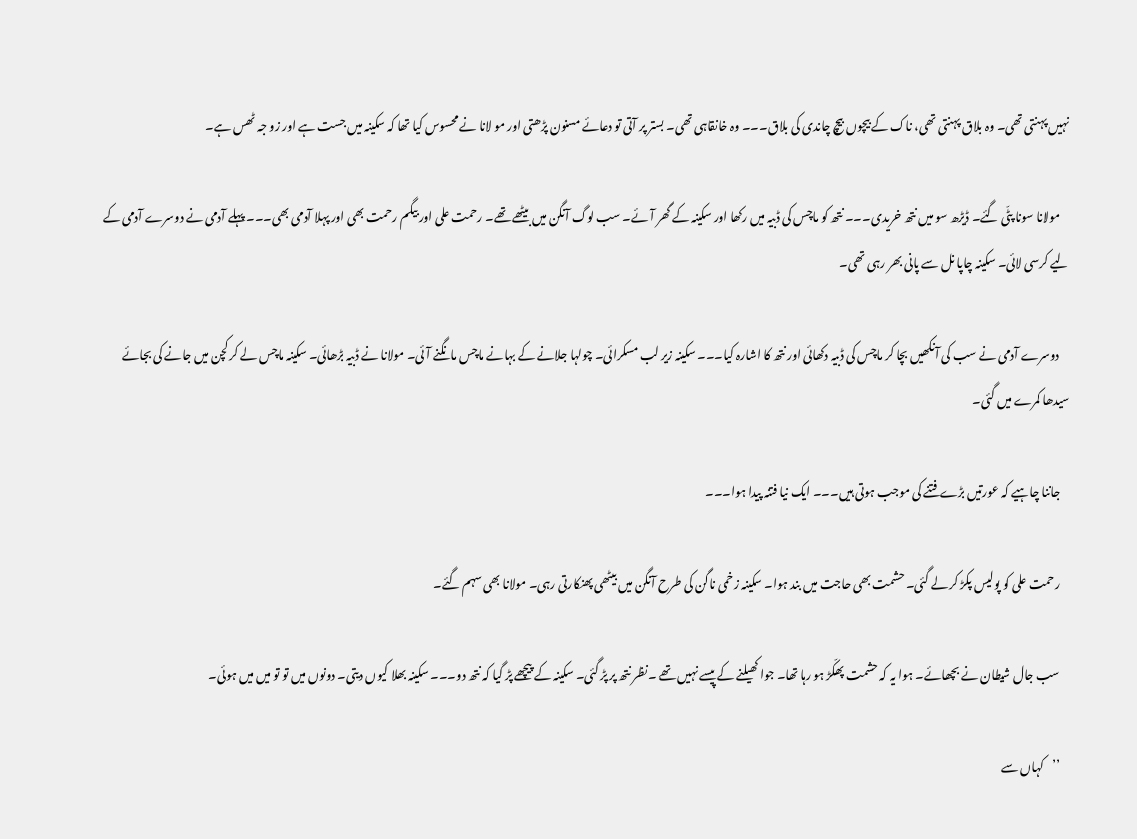نہیں پہنتی تھی۔ وہ بلاق پہنتی تھی، ناک کے بیچوں بیچ چاندی کی بلاق۔۔۔ وہ خانقاہی تھی۔ بستر پر آتی تو دعائے مسنون پڑھتی اور مو لانا نے محسوس کیا تھا کہ سکینہ میں جست ہے اور زو جہ ٹھس ہے۔

    مولانا سونا پٹّی گئے۔ ڈیڑھ سو میں نتھ خریدی۔۔۔ نتھ کو ماچس کی ڈبیہ میں رکھا اور سکینہ کے گھر آئے۔ سب لوگ آنگن میں بیٹھے تھے۔ رحمت علی اور بیگم رحمت بھی اور پہلا آدمی بھی۔۔۔ پہلے آدمی نے دوسرے آدمی کے لیے کرسی لائی۔ سکینہ چاپا نل سے پانی بھر رہی تھی۔

    دوسرے آدمی نے سب کی آنکھیں بچا کر ماچس کی ڈبیہ دکھائی اور نتھ کا اشارہ کیا۔۔۔ سکینہ زیر لب مسکرائی۔ چولہا جلانے کے بہانے ماچس مانگنے آئی۔ مولانا نے ڈبیہ بڑھائی۔ سکینہ ماچس لے کر کچن میں جانے کی بجائے سیدھا کمرے میں گئی۔

    جاننا چاہیے کہ عورتیں بڑے فتنے کی موجب ہوتی ہیں۔۔۔ ایک نیا فتنہ پیدا ہوا۔۔۔

    رحمت علی کو پولیس پکڑ کر لے گئی۔ حشمت بھی حاجت میں بند ہوا۔ سکینہ زخمی ناگن کی طرح آنگن میں بیٹھی پھنکارتی رہی۔ مولانا بھی سہم گئے۔

    سب جال شیطان نے بچھائے۔ ہوا یہ کہ حشمت پھکّڑ ہو رہا تھا۔ جوا کھیلنے کے پیسے نہیں تھے ۔نظر نتھ پر پڑ گئی۔ سکینہ کے پیچھے پڑ گیا کہ نتھ دو۔۔۔ سکینہ بھلا کیوں دیتی۔ دونوں میں تو تو میں میں ہوئی۔

    ’’کہاں سے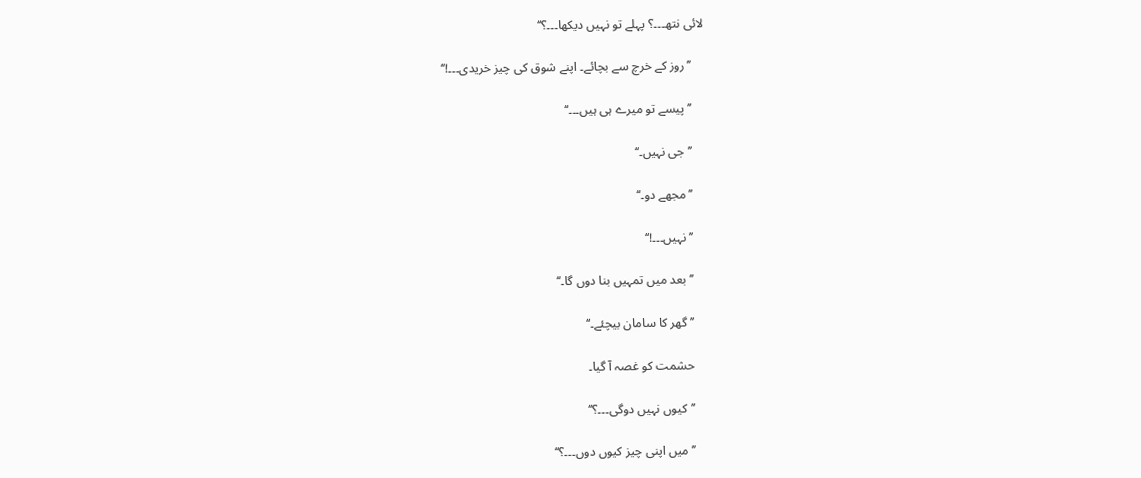لائی نتھ۔۔۔؟ پہلے تو نہیں دیکھا۔۔۔؟‘‘

    ’’روز کے خرچ سے بچائے۔ اپنے شوق کی چیز خریدی۔۔۔!‘‘

    ’’پیسے تو میرے ہی ہیں۔۔۔‘‘

    ’’جی نہیں۔‘‘

    ’’مجھے دو۔‘‘

    ’’نہیں۔۔۔!‘‘

    ’’بعد میں تمہیں بنا دوں گا۔‘‘

    ’’گھر کا سامان بیچئے۔‘‘

    حشمت کو غصہ آ گیا۔

    ’’کیوں نہیں دوگی۔۔۔؟‘‘

    ’’میں اپنی چیز کیوں دوں۔۔۔؟‘‘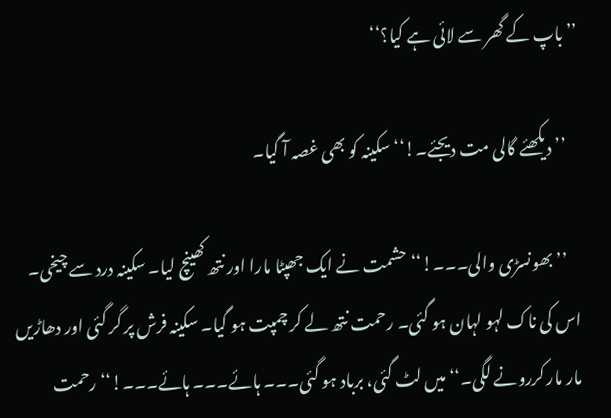’’باپ کے گھر سے لائی ہے کیا؟‘‘

    ’’دیکھئے گالی مت دیجئے۔!‘‘ سکینہ کو بھی غصہ آ گیا۔

    ’’بھونسڑی والی۔۔۔!‘‘ حشمت نے ایک جھپٹا مارا اور نتھ کھینچ لیا۔ سکینہ درد سے چیخی۔ اس کی ناک لہو لہان ہو گئی۔ رحمت نتھ لے کر چمپت ہو گیا۔ سکینہ فرش پر گر گئی اور دھاڑیں مار مار کررونے لگی۔‘‘ میں لٹ گئی، برباد ہو گئی۔۔۔ ہائے۔۔۔ ہائے۔۔۔!‘‘ رحمت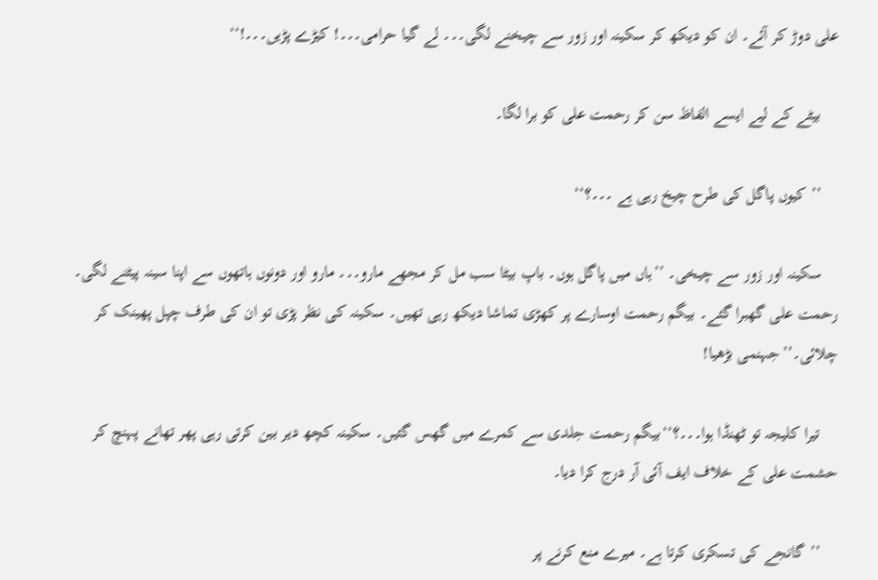علی دوڑ کر آئے۔ ان کو دیکھ کر سکینہ اور زور سے چیخنے لگی۔۔۔ لے گیا حرامی۔۔۔! کیڑے پڑیں۔۔۔!‘‘

    بیٹے کے لیے ایسے الفاظ سن کر رحمت علی کو برا لگا۔

    ’’کیوں پاگل کی طرح چیخ رہی ہے ۔۔۔؟‘‘

    سکینہ اور زور سے چیخی۔ ’’ہاں میں پاگل ہوں۔ باپ بیٹا سب مل کر مجھے مارو۔۔۔ مارو اور دونوں ہاتھوں سے اپنا سینہ پیٹنے لگی۔ رحمت علی گھبرا گئے۔ بیگم رحمت اوسارے پر کھڑی تماشا دیکھ رہی تھیں۔ سکینہ کی نظر پڑی تو ان کی طرف چپل پھینک کر چلائی۔’’جہنمی بڑھیا!

    تیرا کلیجہ تو ٹھنڈا ہوا۔۔۔؟‘‘بیگم رحمت جلدی سے کمرے میں گھس گئیں۔ سکینہ کچھ دیر بین کرتی رہی پھر تھانے پہنچ کر حشمت علی کے خلاف ایف آئی آر درج کرا دیا۔

    ’’گانجے کی تسکری کرتا ہے۔ میرے منع کرنے پر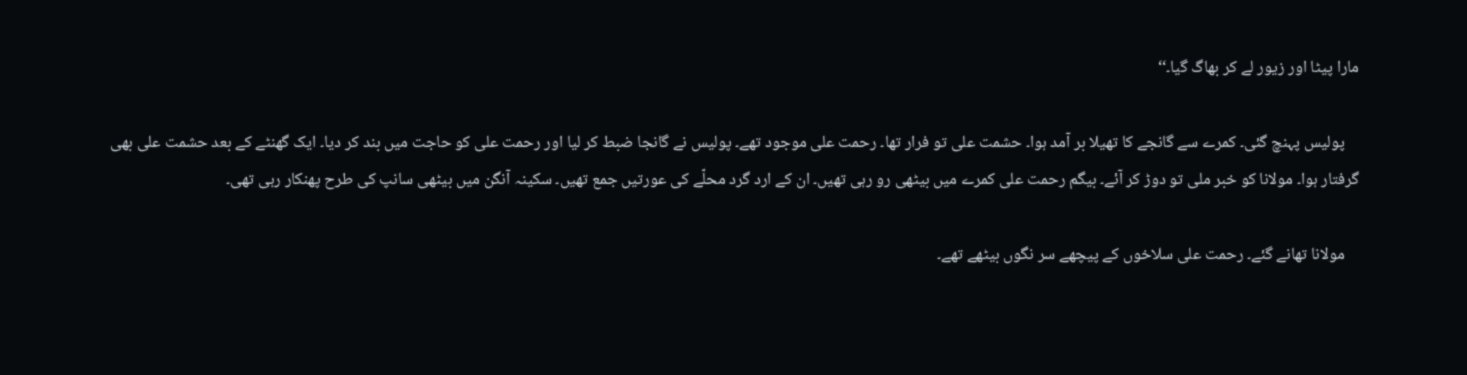مارا پیٹا اور زیور لے کر بھاگ گیا۔‘‘

    پولیس پہنچ گئی۔ کمرے سے گانجے کا تھیلا بر آمد ہوا۔ حشمت علی تو فرار تھا۔ رحمت علی موجود تھے۔ پولیس نے گانجا ضبط کر لیا اور رحمت علی کو حاجت میں بند کر دیا۔ ایک گھنٹے کے بعد حشمت علی بھی گرفتار ہوا۔ مولانا کو خبر ملی تو دوڑ کر آئے۔ بیگم رحمت علی کمرے میں بیٹھی رو رہی تھیں۔ ان کے ارد گرد محلّے کی عورتیں جمع تھیں۔ سکینہ آنگن میں بیٹھی سانپ کی طرح پھنکار رہی تھی۔

    مولانا تھانے گئے۔ رحمت علی سلاخوں کے پیچھے سر نگوں بیٹھے تھے۔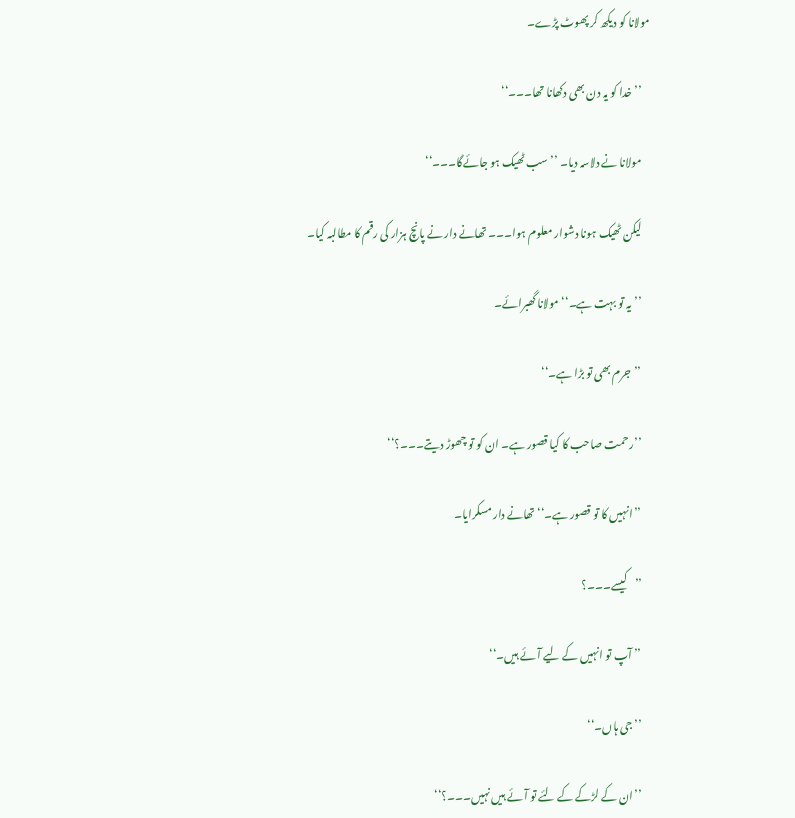مولانا کو دیکھ کر پھوٹ پڑے۔

    ’’خدا کو یہ دن بھی دکھانا تھا۔۔۔‘‘

    مولانا نے دلاسہ دیا۔ ’’سب ٹھیک ہو جائےگا۔۔۔‘‘

    لیکن ٹھیک ہونا دشوار معلوم ہوا۔۔۔ تھانے دار نے پانچ ہزار کی رقم کا مطالبہ کیا۔

    ’’یہ تو بہت ہے۔‘‘ مولانا گھبرائے۔

    ’’جرم بھی تو بڑا ہے۔‘‘

    ’’رحمت صاحب کا کیا قصور ہے۔ ان کو تو چھوڑ دیتے۔۔۔؟‘‘

    ’’انہیں کا تو قصور ہے۔‘‘ تھانے دار مسکرایا۔

    ’’کیسے۔۔۔؟

    ’’ آپ تو انہیں کے لیے آئے ہیں۔‘‘

    ’’جی ہاں۔‘‘

    ’’ان کے لڑکے کے لئے تو آئے ہیں نہیں۔۔۔؟‘‘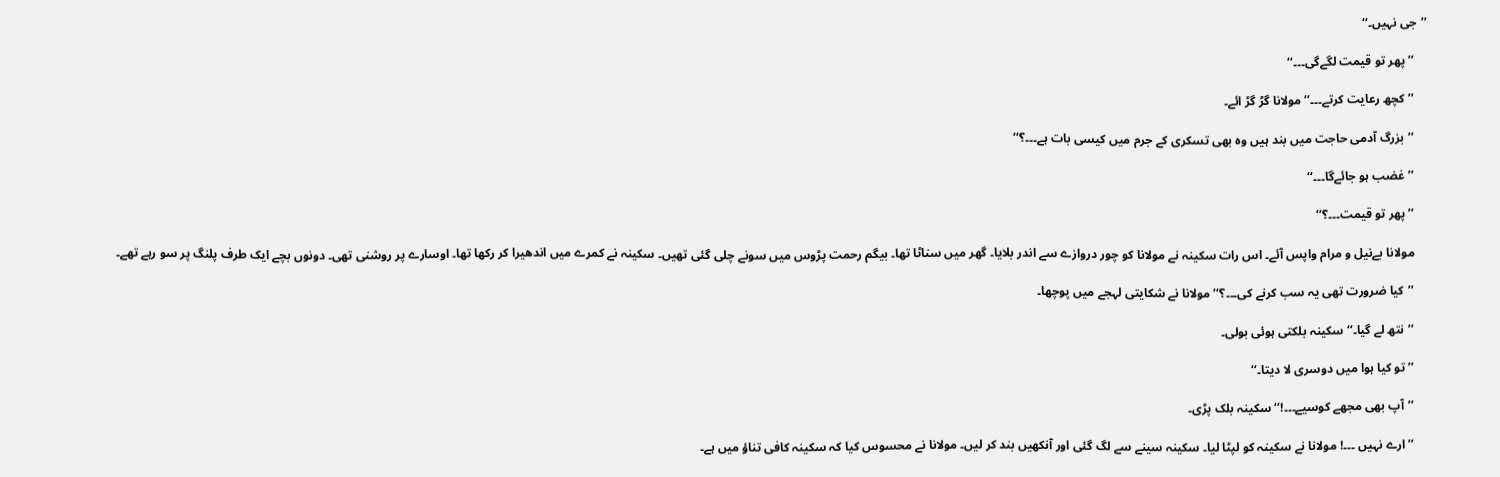’’جی نہیں۔‘‘

    ’’پھر تو قیمت لگےگی۔۔۔‘‘

    ’’کچھ رعایت کرتے۔۔۔‘‘مولانا گڑ گڑ ائے۔

    ’’بزرگ آدمی حاجت میں بند ہیں وہ بھی تسکری کے جرم میں کیسی بات ہے۔۔۔؟‘‘

    ’’غضب ہو جائےگا۔۔۔‘‘

    ’’پھر تو قیمت۔۔۔؟‘‘

    مولانا بےنیل و مرام واپس آئے۔ اس رات سکینہ نے مولانا کو چور دروازے سے اندر بلایا۔ گھر میں سناٹا تھا۔ بیگم رحمت پڑوس میں سونے چلی گئی تھیں۔ سکینہ نے کمرے میں اندھیرا کر رکھا تھا۔ اوسارے پر روشنی تھی۔ دونوں بچے ایک طرف پلنگ پر سو رہے تھے۔

    ’’کیا ضرورت تھی یہ سب کرنے کی۔۔۔؟‘‘ مولانا نے شکایتی لہجے میں پوچھا۔

    ’’نتھ لے گیا۔‘‘ سکینہ بلکتی ہوئی بولی۔

    ’’تو کیا ہوا میں دوسری لا دیتا۔‘‘

    ’’آپ بھی مجھے کوسیے۔۔۔!‘‘ سکینہ بلک پڑی۔

    ’’ارے نہیں ۔۔۔! مولانا نے سکینہ کو لپٹا لیا۔ سکینہ سینے سے لگ گئی اور آنکھیں بند کر لیں۔ مولانا نے محسوس کیا کہ سکینہ کافی تناؤ میں ہے۔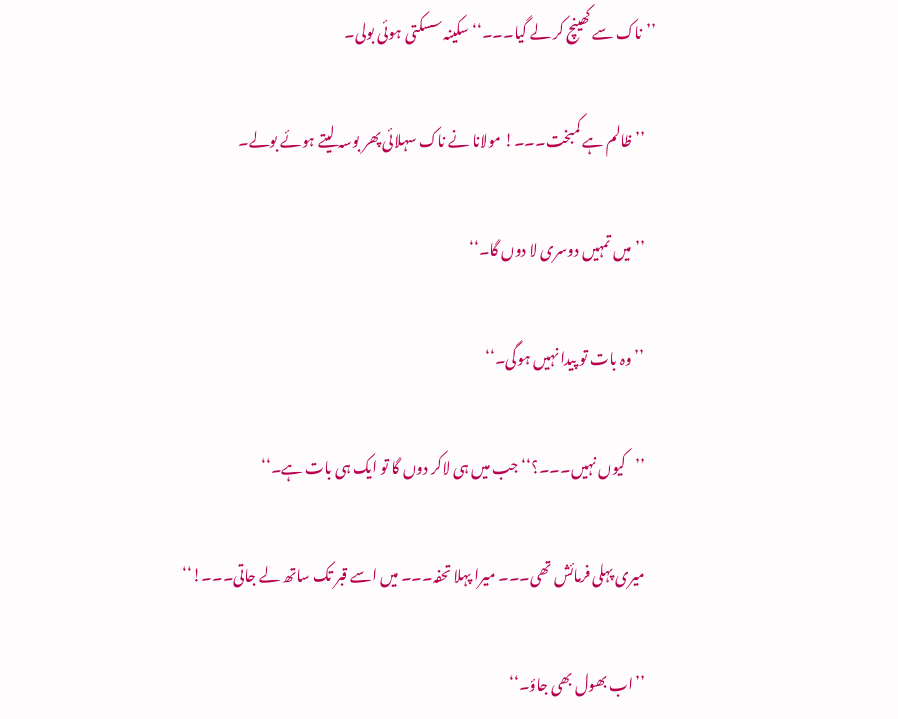’’ناک سے کھینچ کر لے گیا۔۔۔‘‘ سکینہ سسکتی ہوئی بولی۔

    ’’ظالم ہے کمبخت۔۔۔! مولانا نے ناک سہلائی پھر بوسہ لیتے ہوئے بولے۔

    ’’میں تمہیں دوسری لا دوں گا۔‘‘

    ’’وہ بات تو پیدا نہیں ہوگی۔‘‘

    ’’کیوں نہیں۔۔۔؟‘‘ جب میں ہی لاکر دوں گا تو ایک ہی بات ہے۔‘‘

    میری پہلی فرمائش تھی۔۔۔ میرا پہلا تحفہ۔۔۔ میں اسے قبر تک ساتھ لے جاتی۔۔۔!‘‘

    ’’اب بھول بھی جاؤ۔‘‘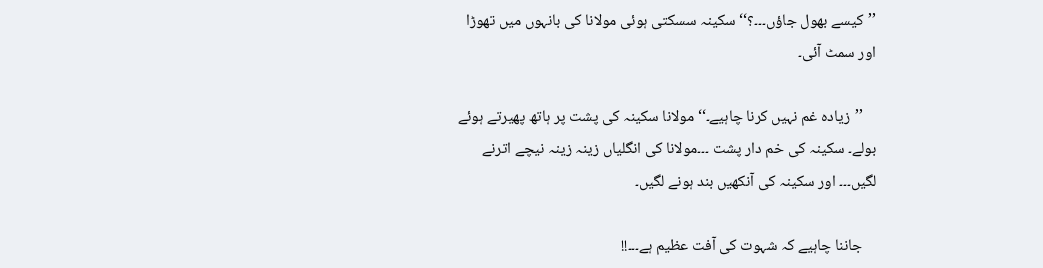’’کیسے بھول جاؤں۔۔۔؟‘‘ سکینہ سسکتی ہوئی مولانا کی بانہوں میں تھوڑا اور سمٹ آئی۔

    ’’زیادہ غم نہیں کرنا چاہیے۔‘‘ مولانا سکینہ کی پشت پر ہاتھ پھیرتے ہوئے بولے۔ سکینہ کی خم دار پشت ۔۔۔مولانا کی انگلیاں زینہ زینہ نیچے اترنے لگیں۔۔۔ اور سکینہ کی آنکھیں بند ہونے لگیں۔

    جاننا چاہیے کہ شہوت کی آفت عظیم ہے۔۔۔!!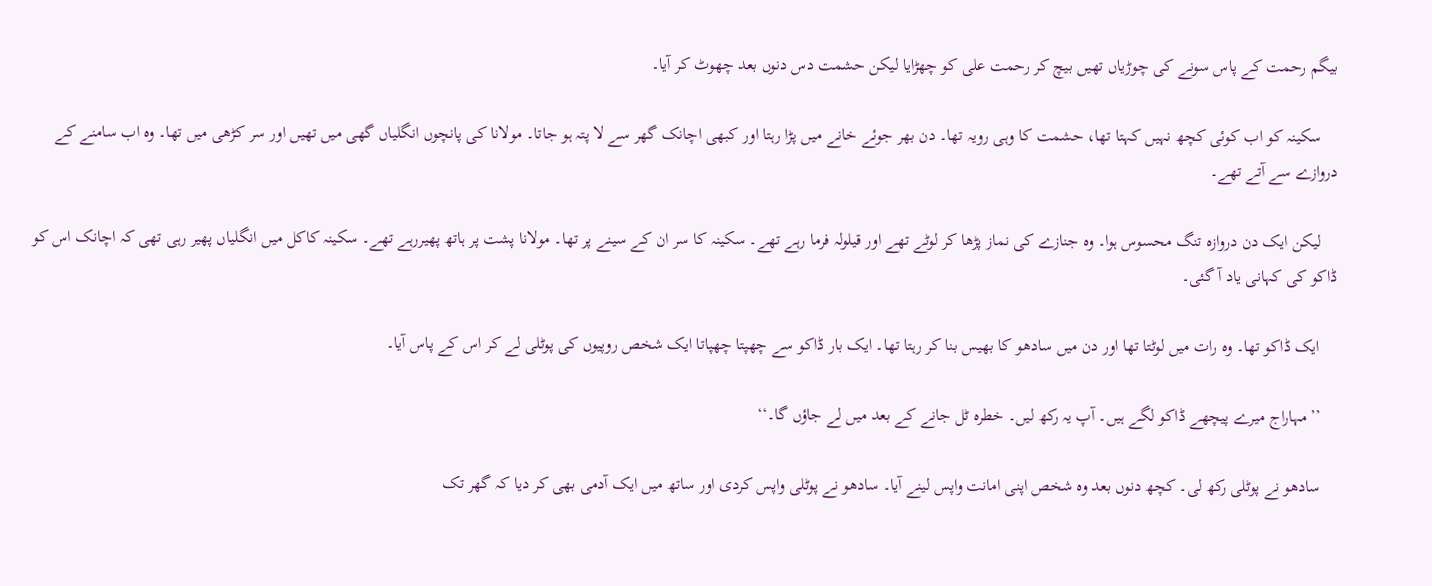بیگم رحمت کے پاس سونے کی چوڑیاں تھیں بیچ کر رحمت علی کو چھڑایا لیکن حشمت دس دنوں بعد چھوٹ کر آیا۔

    سکینہ کو اب کوئی کچھ نہیں کہتا تھا، حشمت کا وہی رویہ تھا۔ دن بھر جوئے خانے میں پڑا رہتا اور کبھی اچانک گھر سے لا پتہ ہو جاتا۔ مولانا کی پانچوں انگلیاں گھی میں تھیں اور سر کڑھی میں تھا۔ وہ اب سامنے کے دروازے سے آتے تھے۔

    لیکن ایک دن دروازہ تنگ محسوس ہوا۔ وہ جنازے کی نماز پڑھا کر لوٹے تھے اور قیلولہ فرما رہے تھے۔ سکینہ کا سر ان کے سینے پر تھا۔ مولانا پشت پر ہاتھ پھیررہے تھے۔ سکینہ کاکل میں انگلیاں پھیر رہی تھی کہ اچانک اس کو ڈاکو کی کہانی یاد آ گئی۔

    ایک ڈاکو تھا۔ وہ رات میں لوٹتا تھا اور دن میں سادھو کا بھیس بنا کر رہتا تھا۔ ایک بار ڈاکو سے چھپتا چھپاتا ایک شخص روپیوں کی پوٹلی لے کر اس کے پاس آیا۔

    ’’مہاراج میرے پیچھے ڈاکو لگے ہیں۔ آپ یہ رکھ لیں۔ خطرہ ٹل جانے کے بعد میں لے جاؤں گا۔‘‘

    سادھو نے پوٹلی رکھ لی۔ کچھ دنوں بعد وہ شخص اپنی امانت واپس لینے آیا۔ سادھو نے پوٹلی واپس کردی اور ساتھ میں ایک آدمی بھی کر دیا کہ گھر تک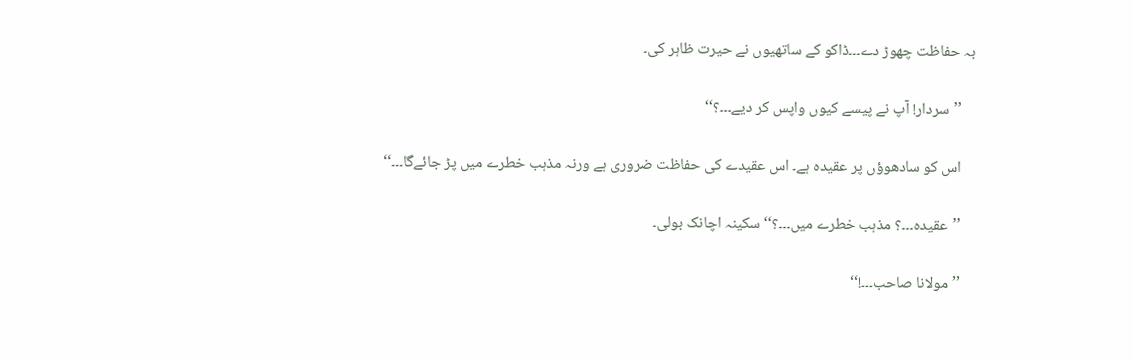بہ حفاظت چھوڑ دے۔۔۔ڈاکو کے ساتھیوں نے حیرت ظاہر کی۔

    ’’سردار! آپ نے پیسے کیوں واپس کر دیے۔۔۔؟‘‘

    اس کو سادھوؤں پر عقیدہ ہے۔ اس عقیدے کی حفاظت ضروری ہے ورنہ مذہب خطرے میں پڑ جائےگا۔۔۔‘‘

    ’’عقیدہ۔۔۔؟ مذہب خطرے میں۔۔۔؟‘‘ سکینہ اچانک بولی۔

    ’’مولانا صاحب۔۔۔!‘‘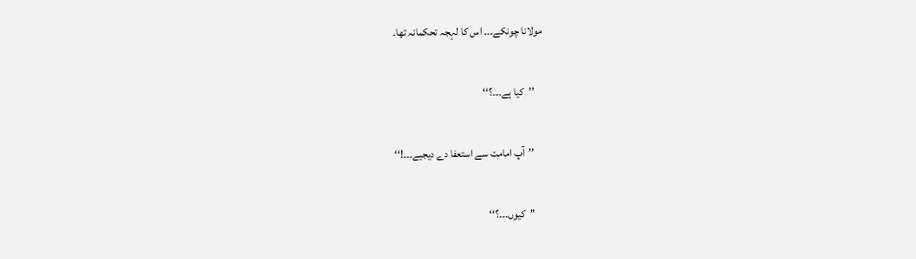مولانا چونکے۔۔۔ اس کا لہجہ تحکمانہ تھا۔

    ’’کیا ہے۔۔۔؟‘‘

    ’’آپ امامت سے استعفا دے دیجیے۔۔۔!‘‘

    ’’کیوں۔۔۔؟‘‘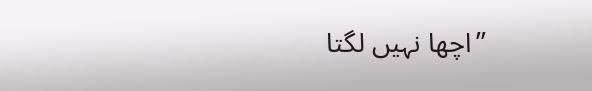’’اچھا نہیں لگتا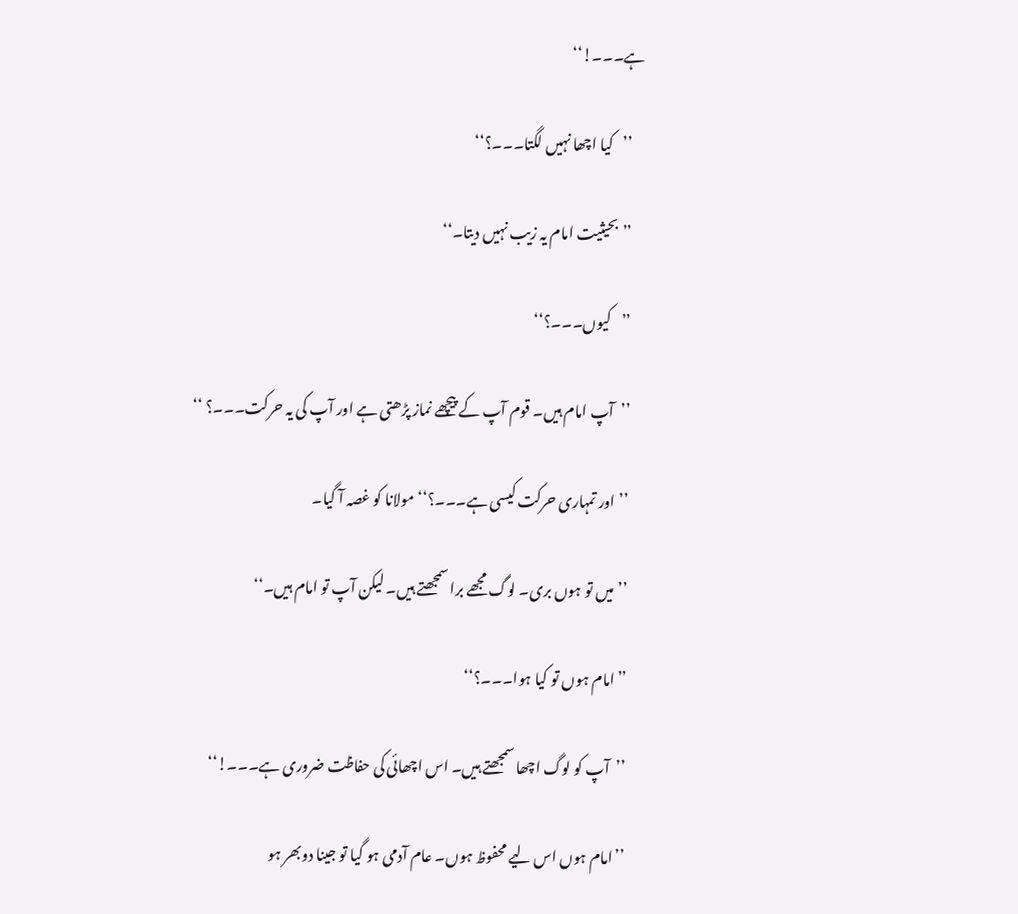ہے۔۔۔!‘‘

    ’’کیا اچھا نہیں لگتا۔۔۔؟‘‘

    ’’بحیثیت امام یہ زیب نہیں دیتا۔‘‘

    ’’کیوں۔۔۔؟‘‘

    ’’آپ امام ہیں۔ قوم آپ کے پیچھے نماز پڑھتی ہے اور آپ کی یہ حرکت۔۔۔؟ ‘‘

    ’’اور تمہاری حرکت کیسی ہے۔۔۔؟‘‘ مولانا کو غصہ آ گیا۔

    ’’میں تو ہوں بری۔ لوگ مجھے برا سمجھتے ہیں۔ لیکن آپ تو امام ہیں۔‘‘

    ’’امام ہوں تو کیا ہوا۔۔۔؟‘‘

    ’’آپ کو لوگ اچھا سمجھتے ہیں۔ اس اچھائی کی حفاظت ضروری ہے۔۔۔!‘‘

    ’’امام ہوں اس لیے محفوظ ہوں۔ عام آدمی ہو گیا تو جینا دوبھر ہو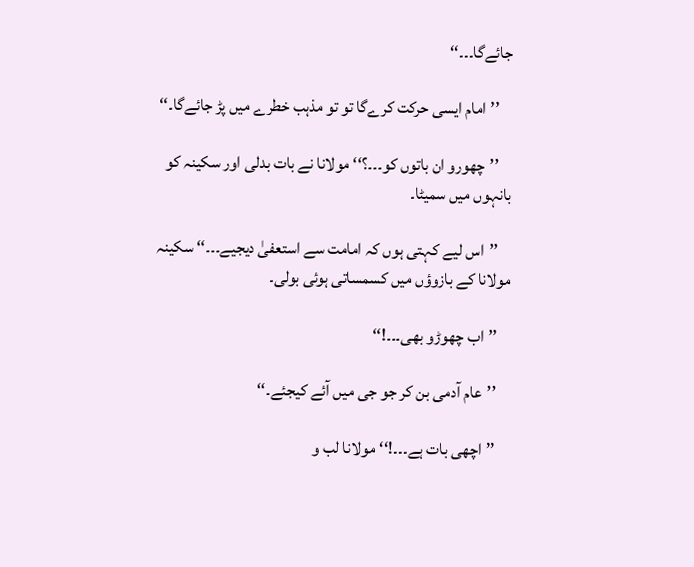جائےگا۔۔۔‘‘

    ’’امام ایسی حرکت کرےگا تو تو مذہب خطرے میں پڑ جائےگا۔‘‘

    ’’چھورو ان باتوں کو۔۔۔؟‘‘ مولانا نے بات بدلی اور سکینہ کو بانہوں میں سمیٹا۔

    ’’اس لیے کہتی ہوں کہ امامت سے استعفیٰ دیجیے۔۔۔‘‘ سکینہ مولانا کے بازوؤں میں کسمساتی ہوئی بولی۔

    ’’اب چھوڑو بھی۔۔۔!‘‘

    ’’عام آدمی بن کر جو جی میں آئے کیجئے۔‘‘

    ’’اچھی بات ہے۔۔۔!‘‘مولانا لب و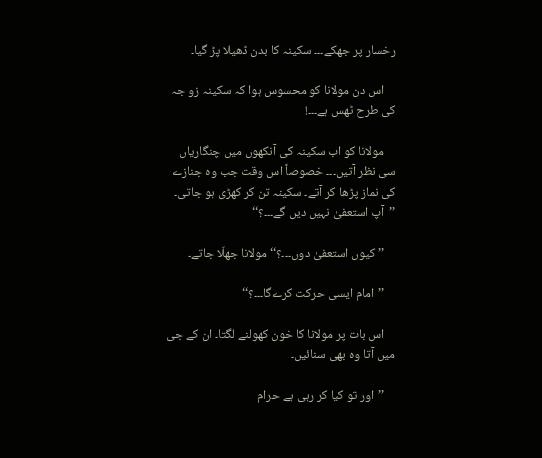رخسار پر جھکے۔۔۔ سکینہ کا بدن ڈھیلا پڑ گیا۔

    اس دن مولانا کو محسوس ہوا کہ سکینہ زو جہ کی طرح ٹھس ہے۔۔۔!

    مولانا کو اب سکینہ کی آنکھوں میں چنگاریاں سی نظر آتیں۔۔۔ خصوصاً اس وقت جب وہ جنازے کی نماز پڑھا کر آتے۔ سکینہ تن کر کھڑی ہو جاتی۔ ’’آپ استعفیٰ نہیں دیں گے۔۔۔؟‘‘

    ’’کیوں استعفیٰ دوں۔۔۔؟‘‘ مولانا جھلّا جاتے۔

    ’’امام ایسی حرکت کرےگا۔۔۔؟‘‘

    اس بات پر مولانا کا خون کھولنے لگتا۔ ان کے جی میں آتا وہ بھی سنائیں۔

    ’’اور تو کیا کر رہی ہے حرام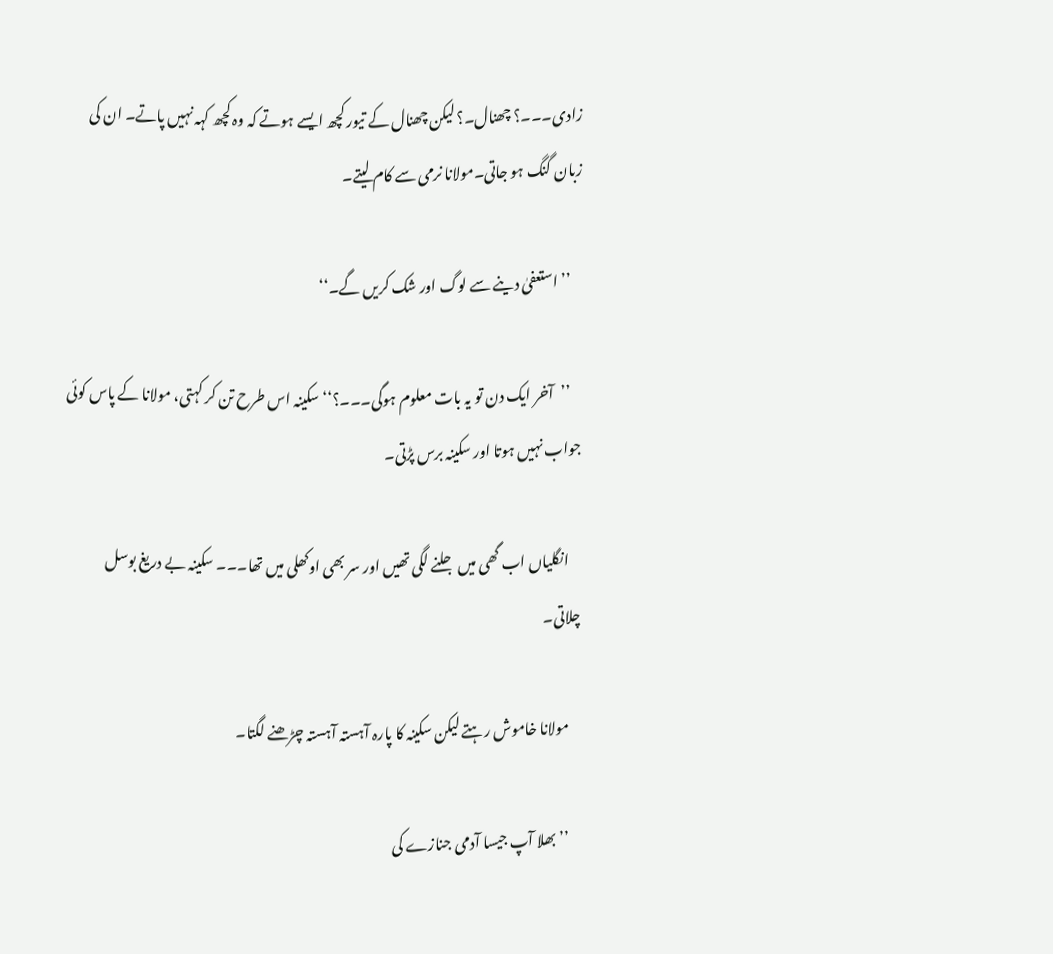زادی۔۔۔؟ چھنال۔؟ لیکن چھنال کے تیور کچھ ایسے ہوتے کہ وہ کچھ کہہ نہیں پاتے۔ ان کی زبان گنگ ہو جاتی۔مولانا نرمی سے کام لیتے۔

    ’’استعفیٰ دینے سے لوگ اور شک کریں گے۔‘‘

    ’’آخر ایک دن تو یہ بات معلوم ہوگی۔۔۔؟‘‘ سکینہ اس طرح تن کر کہتی، مولانا کے پاس کوئی جواب نہیں ہوتا اور سکینہ برس پڑتی۔

    انگلیاں اب گھی میں جلنے لگی تھیں اور سر بھی اوکھلی میں تھا۔۔۔ سکینہ بے دریغ بوسل چلاتی۔

    مولانا خاموش رہتے لیکن سکینہ کا پارہ آہستہ آہستہ چڑھنے لگتا۔

    ’’بھلا آپ جیسا آدمی جنازے کی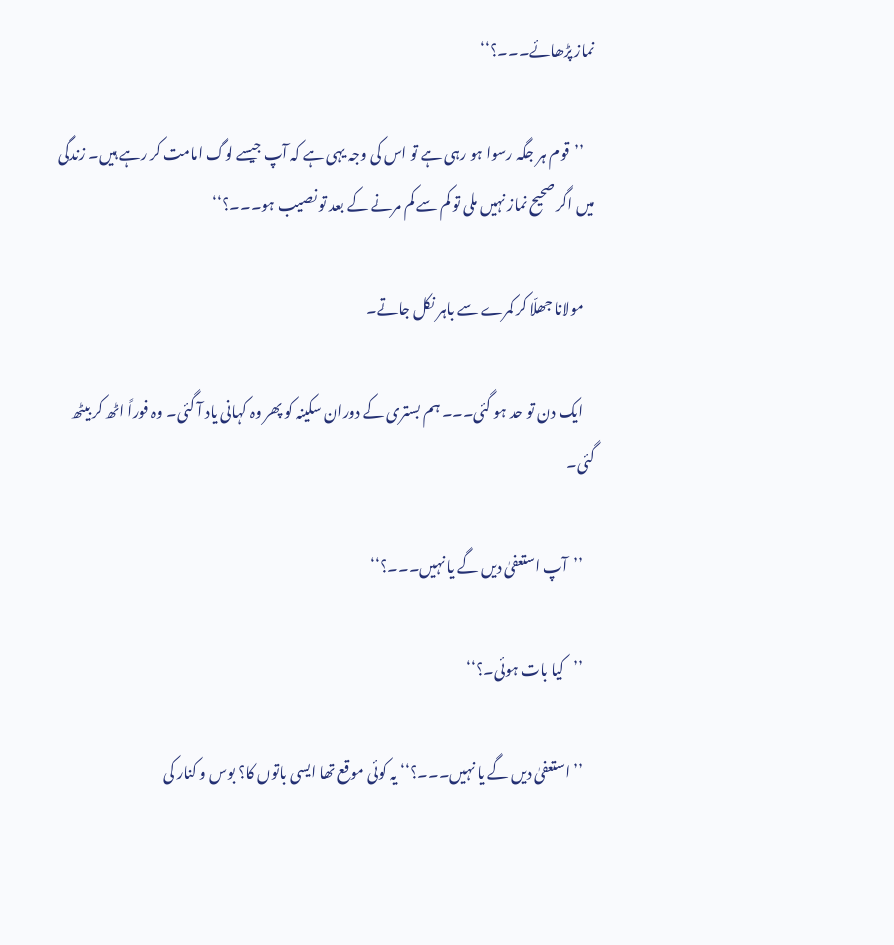نماز پڑھائے۔۔۔؟‘‘

    ’’قوم ہر جگہ رسوا ہو رہی ہے تو اس کی وجہ یہی ہے کہ آپ جیسے لوگ امامت کر رہے ہیں۔ زندگی میں اگر صحیح نماز نہیں ملی تو کم سے کم مرنے کے بعد تو نصیب ہو۔۔۔؟‘‘

    مولانا جھلّا کر کمرے سے باہر نکل جاتے۔

    ایک دن تو حد ہو گئی۔۔۔ ہم بستری کے دوران سکینہ کو پھر وہ کہانی یاد آ گئی۔ وہ فوراً اٹھ کر بیٹھ گئی۔

    ’’آپ استعفیٰ دیں گے یا نہیں۔۔۔؟‘‘

    ’’کیا بات ہوئی۔؟‘‘

    ’’استعفیٰ دیں گے یا نہیں۔۔۔؟‘‘ یہ کوئی موقع تھا ایسی باتوں کا؟ بوس و کنار کی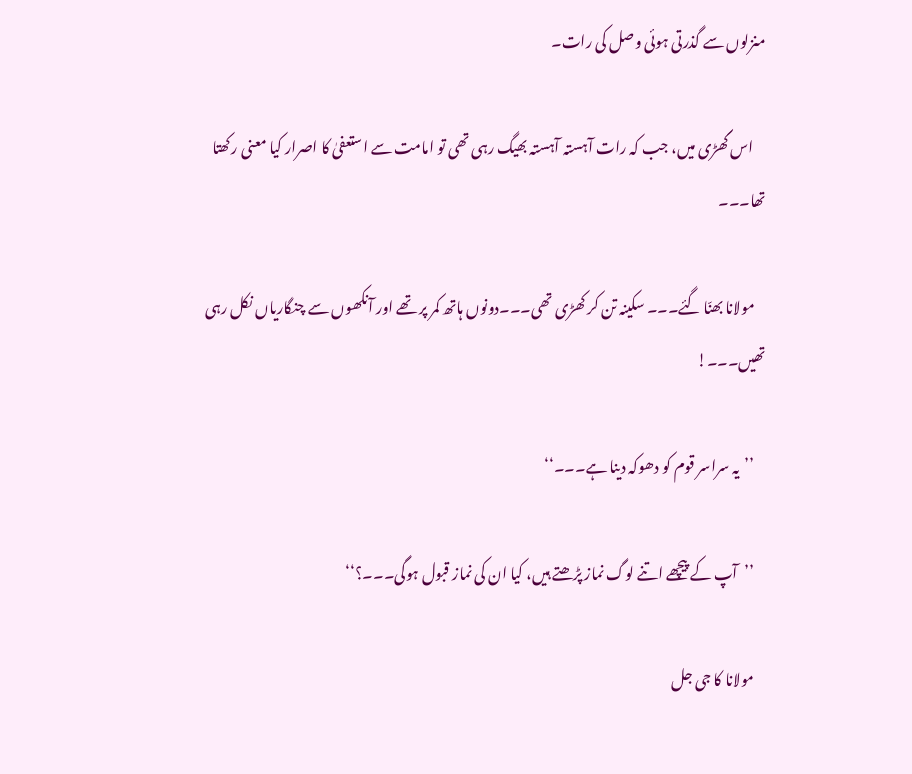منزلوں سے گذرتی ہوئی وصل کی رات۔

    اس گھڑی میں، جب کہ رات آہستہ آہستہ بھیگ رہی تھی تو امامت سے استعفیٰ کا اصرار کیا معنی رکھتا تھا۔۔۔

    مولانا بھنّا گئے۔۔۔ سکینہ تن کر کھڑی تھی۔۔۔دونوں ہاتھ کمر پر تھے اور آنکھوں سے چنگاریاں نکل رہی تھیں۔۔۔!

    ’’یہ سراسر قوم کو دھوکہ دینا ہے۔۔۔‘‘

    ’’آپ کے پیچھے اتنے لوگ نماز پڑھتے ہیں، کیا ان کی نماز قبول ہوگی۔۔۔؟‘‘

    مولانا کا جی جل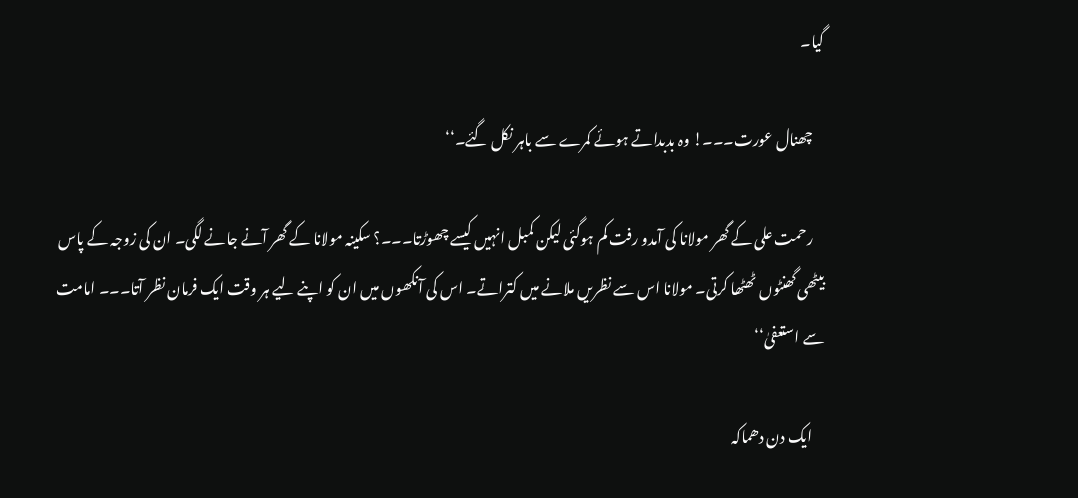گیا۔

    چھنال عورت۔۔۔! وہ بدبداتے ہوئے کمرے سے باہر نکل گئے۔‘‘

    رحمت علی کے گھر مولانا کی آمدو رفت کم ہوگئی لیکن کمبل انہیں کیسے چھوڑتا۔۔۔؟ سکینہ مولانا کے گھر آنے جانے لگی۔ ان کی زوجہ کے پاس بیٹھی گھنٹوں ٹھٹھا کرتی۔ مولانا اس سے نظریں ملانے میں کتراتے۔ اس کی آنکھوں میں ان کو اپنے لیے ہر وقت ایک فرمان نظر آتا۔۔۔ امامت سے استعفیٰ‘‘

    ایک دن دھماکہ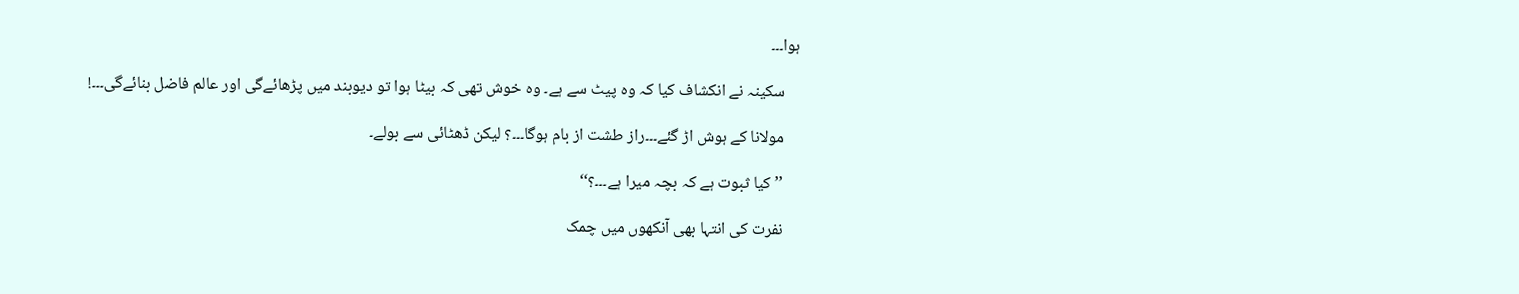ہوا۔۔۔

    سکینہ نے انکشاف کیا کہ وہ پیٹ سے ہے۔ وہ خوش تھی کہ بیٹا ہوا تو دیوبند میں پڑھائےگی اور عالم فاضل بنائےگی۔۔۔!

    مولانا کے ہوش اڑ گئے۔۔۔راز طشت از بام ہوگا۔۔۔؟ لیکن ڈھٹائی سے بولے۔

    ’’کیا ثبوت ہے کہ بچہ میرا ہے۔۔۔؟‘‘

    نفرت کی انتہا بھی آنکھوں میں چمک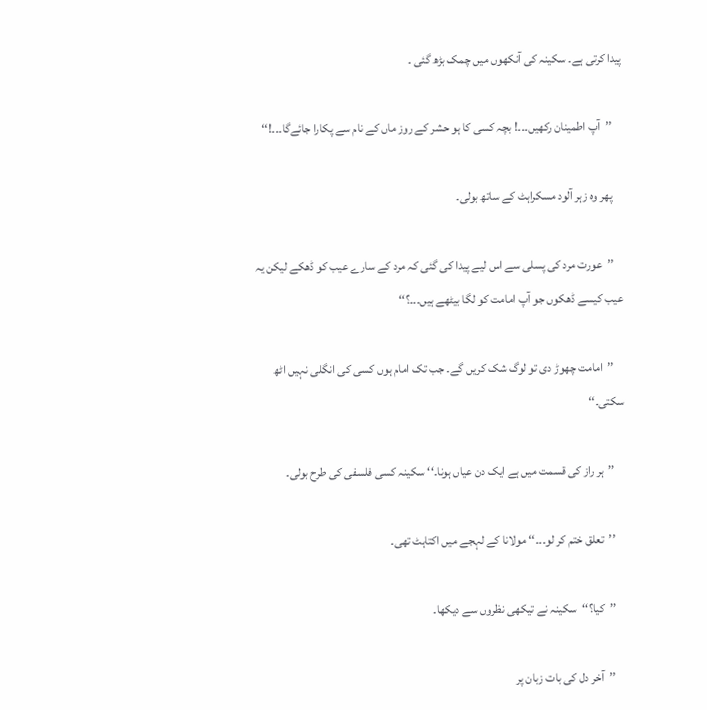پیدا کرتی ہے۔ سکینہ کی آنکھوں میں چمک بڑھ گئی ۔

    ’’آپ اطمینان رکھیں۔۔۔! بچہ کسی کا ہو حشر کے روز ماں کے نام سے پکارا جائےگا۔۔۔!‘‘

    پھر وہ زہر آلود مسکراہٹ کے ساتھ بولی۔

    ’’عورت مرد کی پسلی سے اس لیے پیدا کی گئی کہ مرد کے سارے عیب کو ڈھکے لیکن یہ عیب کیسے ڈھکوں جو آپ امامت کو لگا بیٹھے ہیں۔۔۔؟‘‘

    ’’امامت چھوڑ دی تو لوگ شک کریں گے۔ جب تک امام ہوں کسی کی انگلی نہیں اٹھ سکتی۔‘‘

    ’’ہر راز کی قسمت میں ہے ایک دن عیاں ہونا۔‘‘ سکینہ کسی فلسفی کی طرح بولی۔

    ’’تعلق ختم کر لو۔۔۔‘‘ مولانا کے لہجے میں اکتاہٹ تھی۔

    ’’کیا؟‘‘سکینہ نے تیکھی نظروں سے دیکھا۔

    ’’آخر دل کی بات زبان پر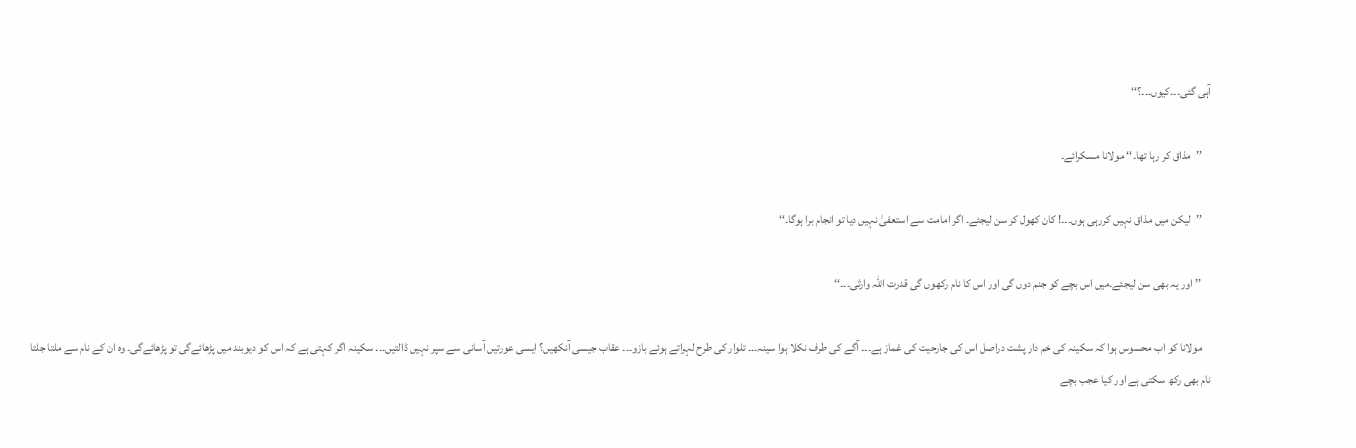آہی گئی۔۔۔کیوں۔۔۔؟‘‘

    ’’مذاق کر رہا تھا۔‘‘ مولانا مسکرائے۔

    ’’لیکن میں مذاق نہیں کررہی ہوں۔۔۔! کان کھول کر سن لیجئے۔ اگر امامت سے استعفیٰ نہیں دیا تو انجام برا ہوگا۔‘‘

    ’’اور یہ بھی سن لیجئے۔میں اس بچے کو جنم دوں گی اور اس کا نام رکھوں گی قدرت اللہ وارثی۔۔۔‘‘

    مولانا کو اب محسوس ہوا کہ سکینہ کی خم دار پشت دراصل اس کی جارحیت کی غماز ہے۔۔۔ آگے کی طرف نکلا ہوا سینہ۔۔۔ تلوار کی طرح لہراتے ہوئے بازو۔۔۔ عقاب جیسی آنکھیں؟ ایسی عورتیں آسانی سے سپر نہیں ڈالتیں۔۔۔ سکینہ اگر کہتی ہے کہ اس کو دیوبند میں پڑھائےگی تو پڑھائےگی۔ وہ ان کے نام سے ملتا جلتا نام بھی رکھ سکتی ہے اور کیا عجب بچے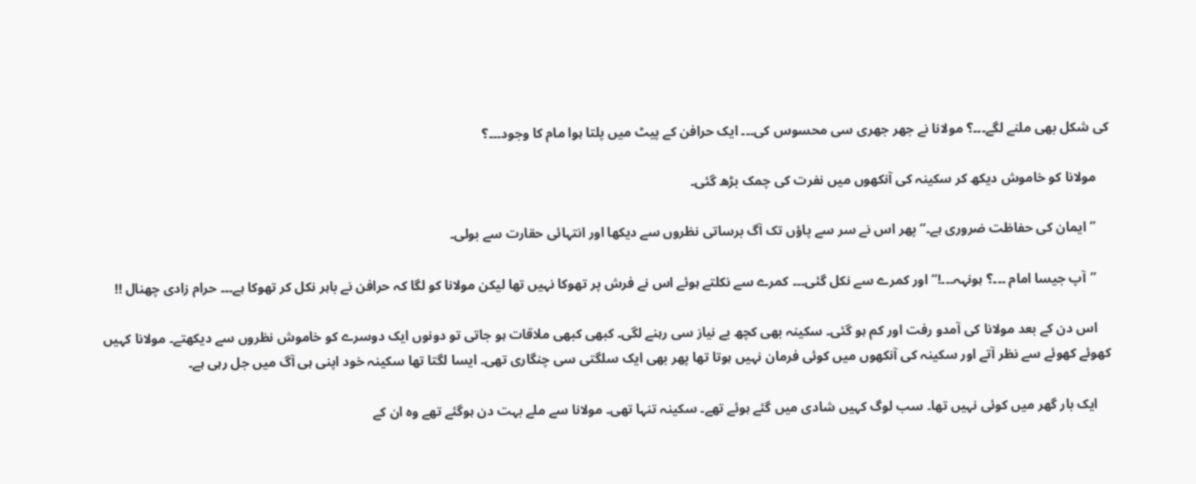کی شکل بھی ملنے لگے۔۔۔؟ مولانا نے جھر جھری سی محسوس کی۔۔۔ ایک حرافن کے پیٹ میں پلتا ہوا مام کا وجود۔۔۔؟

    مولانا کو خاموش دیکھ کر سکینہ کی آنکھوں میں نفرت کی چمک بڑھ گئی۔

    ’’ایمان کی حفاظت ضروری ہے۔‘‘ پھر اس نے سر سے پاؤں تک آگ برساتی نظروں سے دیکھا اور انتہائی حقارت سے بولی۔

    ’’آپ جیسا امام ۔۔۔؟ ہونہہ۔۔۔!‘‘ اور کمرے سے نکل گئی۔۔۔ کمرے سے نکلتے ہوئے اس نے فرش پر تھوکا نہیں تھا لیکن مولانا کو لگا کہ حرافن نے باہر نکل کر تھوکا ہے۔۔۔ حرام زادی چھنال !!

    اس دن کے بعد مولانا کی آمدو رفت اور کم ہو گئی۔ سکینہ بھی کچھ بے نیاز سی رہنے لگی۔ کبھی کبھی ملاقات ہو جاتی تو دونوں ایک دوسرے کو خاموش نظروں سے دیکھتے۔ مولانا کہیں کھوئے کھوئے سے نظر آتے اور سکینہ کی آنکھوں میں کوئی فرمان نہیں ہوتا تھا پھر بھی ایک سلگتی سی چنگاری تھی۔ ایسا لگتا تھا سکینہ خود اپنی ہی آگ میں جل رہی ہے۔

    ایک بار گھر میں کوئی نہیں تھا۔ سب لوگ کہیں شادی میں گئے ہوئے تھے۔ سکینہ تنہا تھی۔ مولانا سے ملے بہت دن ہوگئے تھے وہ ان کے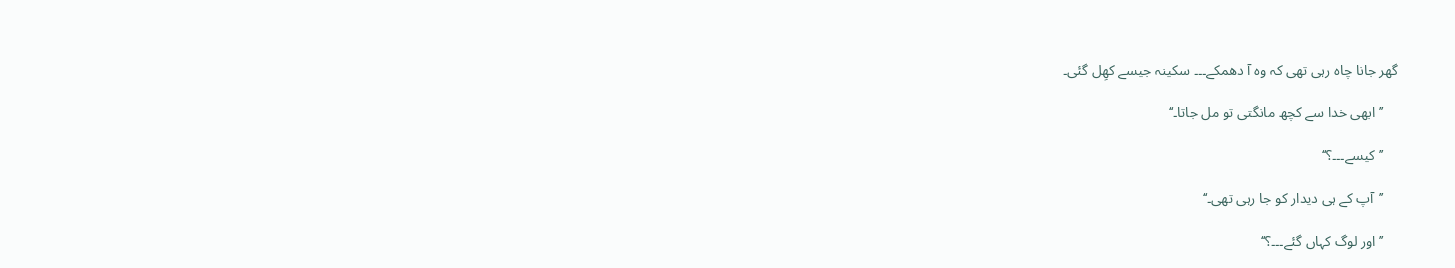گھر جانا چاہ رہی تھی کہ وہ آ دھمکے۔۔۔ سکینہ جیسے کھِل گئی۔

    ’’ابھی خدا سے کچھ مانگتی تو مل جاتا۔‘‘

    ’’کیسے۔۔۔؟‘‘

    ’’آپ کے ہی دیدار کو جا رہی تھی۔‘‘

    ’’اور لوگ کہاں گئے۔۔۔؟‘‘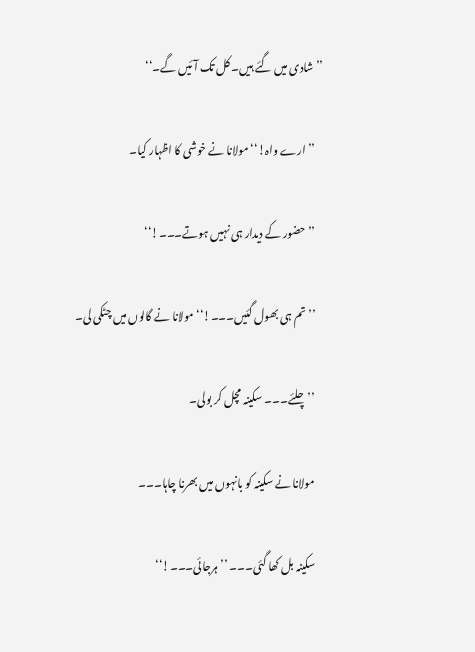’’شادی میں گئے ہیں۔ کل تک آئیں گے۔‘‘

    ’’ارے واہ!‘‘ مولانا نے خوشی کا اظہار کیا۔

    ’’حضور کے دیدار ہی نہیں ہوتے۔۔۔!‘‘

    ’’تم ہی بھول گئیں۔۔۔!‘‘ مولانا نے گالوں میں چٹکی لی۔

    ’’چلئے۔۔۔ سکینہ مچل کر بولی۔

    مولانا نے سکینہ کو بانہوں میں بھرنا چاہا۔۔۔

    سکینہ بل کھا گئی۔۔۔ ’’ہرجائی۔۔۔!‘‘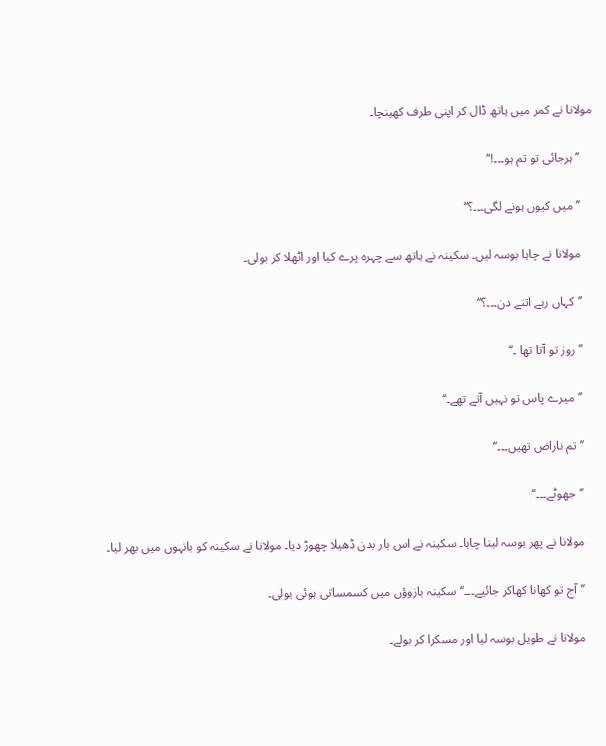مولانا نے کمر میں ہاتھ ڈال کر اپنی طرف کھینچا۔

    ’’ہرجائی تو تم ہو۔۔۔!‘‘

    ’’میں کیوں ہونے لگی۔۔۔؟‘‘

    مولانا نے چاہا بوسہ لیں۔ سکینہ نے ہاتھ سے چہرہ پرے کیا اور اٹھلا کر بولی۔

    ’’کہاں رہے اتنے دن۔۔۔؟‘‘

    ’’روز تو آتا تھا ۔‘‘

    ’’میرے پاس تو نہیں آتے تھے۔‘‘

    ’’تم ناراض تھیں۔۔۔‘‘

    ’’جھوٹے۔۔۔‘‘

    مولانا نے پھر بوسہ لینا چاہا۔ سکینہ نے اس بار بدن ڈھیلا چھوڑ دیا۔ مولانا نے سکینہ کو بانہوں میں بھر لیا۔

    ’’آج تو کھانا کھاکر جائیے۔۔۔‘‘ سکینہ بازوؤں میں کسمساتی ہوئی بولی۔

    مولانا نے طویل بوسہ لیا اور مسکرا کر بولے۔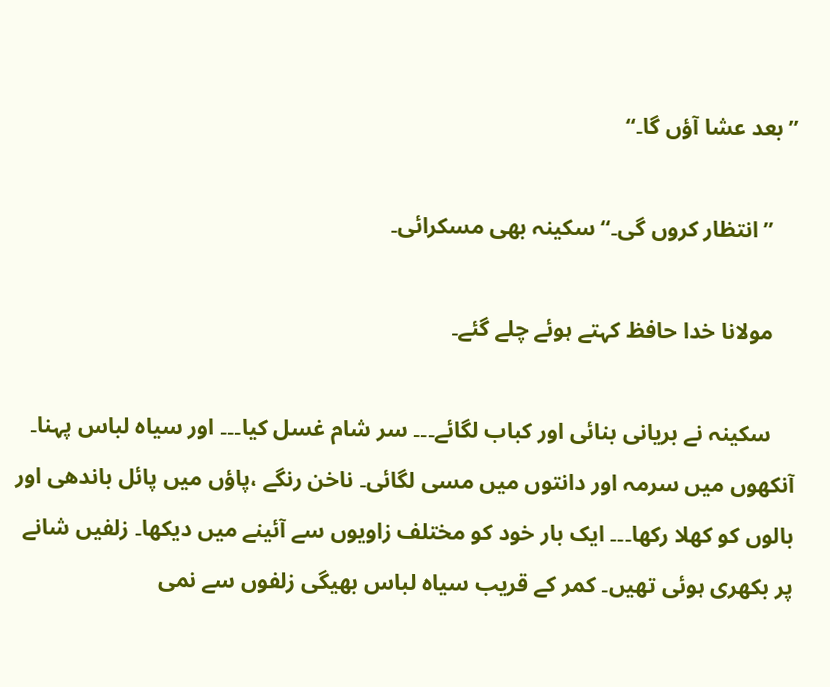’’بعد عشا آؤں گا۔‘‘

    ’’انتظار کروں گی۔‘‘ سکینہ بھی مسکرائی۔

    مولانا خدا حافظ کہتے ہوئے چلے گئے۔

    سکینہ نے بریانی بنائی اور کباب لگائے۔۔۔ سر شام غسل کیا۔۔۔ اور سیاہ لباس پہنا۔ آنکھوں میں سرمہ اور دانتوں میں مسی لگائی۔ ناخن رنگے ،پاؤں میں پائل باندھی اور بالوں کو کھلا رکھا۔۔۔ ایک بار خود کو مختلف زاویوں سے آئینے میں دیکھا۔ زلفیں شانے پر بکھری ہوئی تھیں۔ کمر کے قریب سیاہ لباس بھیگی زلفوں سے نمی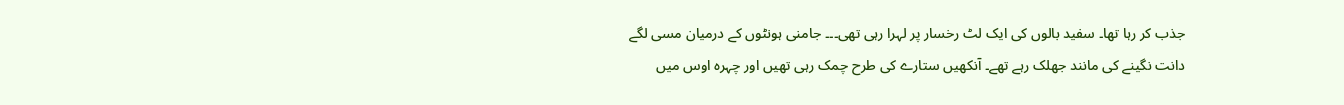جذب کر رہا تھا۔ سفید بالوں کی ایک لٹ رخسار پر لہرا رہی تھی۔۔۔ جامنی ہونٹوں کے درمیان مسی لگے دانت نگینے کی مانند جھلک رہے تھے۔ آنکھیں ستارے کی طرح چمک رہی تھیں اور چہرہ اوس میں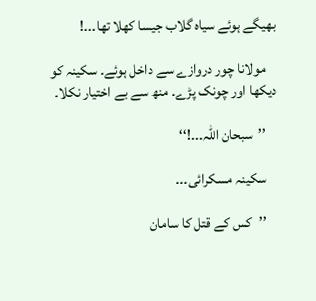بھیگے ہوئے سیاہ گلاب جیسا کھلا تھا۔۔۔!

    مولانا چور دروازے سے داخل ہوئے۔ سکینہ کو دیکھا اور چونک پڑے۔ منھ سے بے اختیار نکلا۔

    ’’سبحان اللہ۔۔۔!‘‘

    سکینہ مسکرائی۔۔۔

    ’’کس کے قتل کا سامان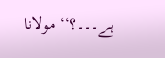ہے۔۔۔؟‘‘ مولانا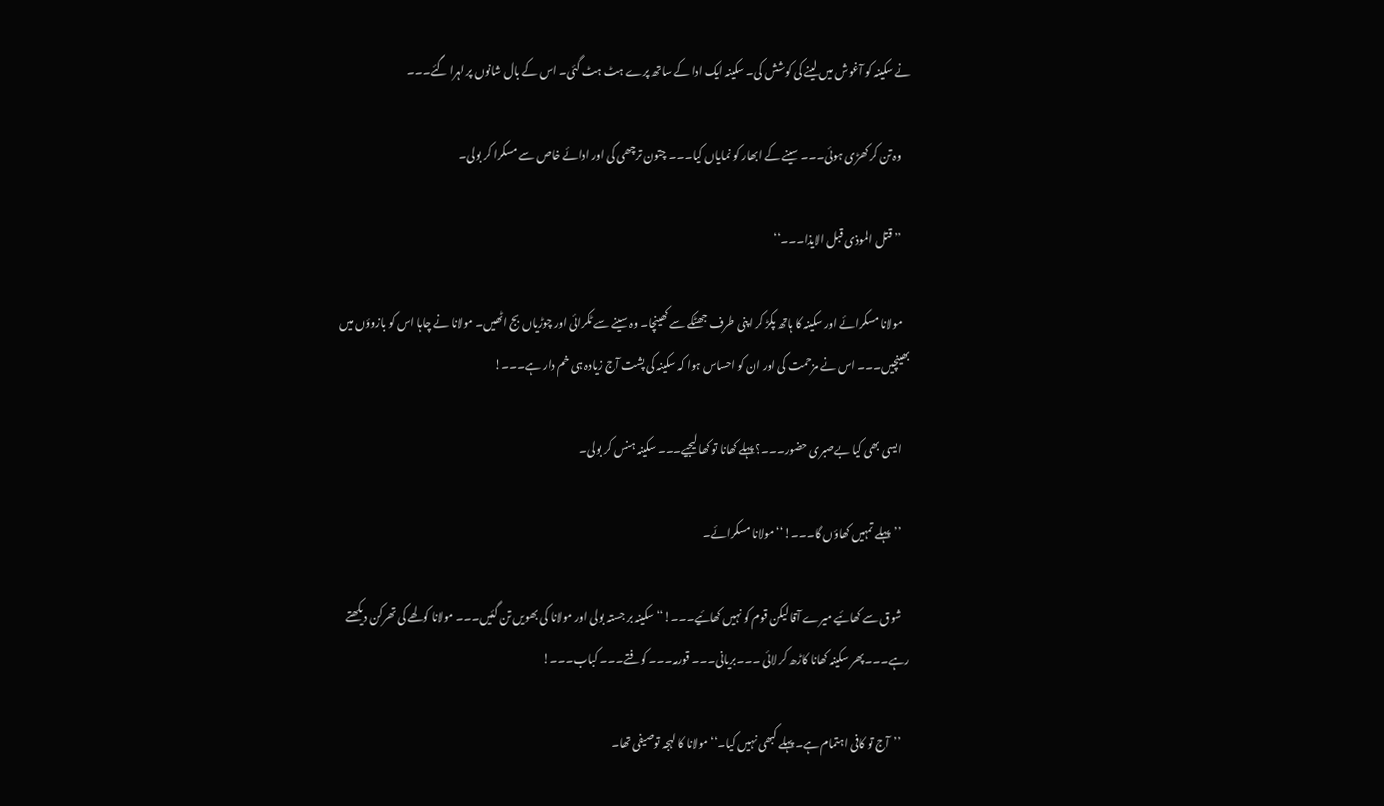نے سکینہ کو آغوش میں لینے کی کوشش کی۔ سکینہ ایک ادا کے ساتھ پرے ہٹ ہٹ گئی۔ اس کے بال شانوں پر لہرا گئے۔۔۔

    وہ تن کر کھڑی ہوئی۔۔۔ سینے کے ابھار کو نمایاں کیا۔۔۔ چتون ترچھی کی اور ادائے خاص سے مسکرا کر بولی۔

    ’’قتل الموذی قبل الایذا۔۔۔‘‘

    مولانا مسکرائے اور سکینہ کا ہاتھ پکڑ کر اپنی طرف جھٹکے سے کھینچا۔ وہ سینے سے ٹکرائی اور چوڑیاں بج اٹھیں۔ مولانا نے چاہا اس کو بازوؤں میں بھینچیں۔۔۔ اس نے مزحمت کی اور ان کو احساس ہوا کہ سکینہ کی پشت آج زیادہ ہی خم دار ہے۔۔۔!

    ایسی بھی کیا بےصبری حضور۔۔۔؟ پہلے کھانا تو کھا لیجیے۔۔۔ سکینہ ہنس کر بولی۔

    ’’پہلے تمہیں کھاؤں گا۔۔۔!‘‘ مولانا مسکرائے۔

    شوق سے کھائیے میرے آقا لیکن قوم کو نہیں کھائیے۔۔۔!‘‘ سکینہ بر جستہ بولی اور مولانا کی بھویں تن گئیں۔۔۔ مولانا کولھے کی تھرکن دیکھتے رہے۔۔۔ پھر سکینہ کھانا کاڑھ کر لائی ۔۔۔بریانی۔۔۔ قورمہ۔۔۔ کوفتے۔۔۔ کباب۔۔۔!

    ’’آج تو کافی اہتمام ہے۔ پہلے کبھی نہیں کیا۔‘‘ مولانا کا لہجہ توصیفی تھا۔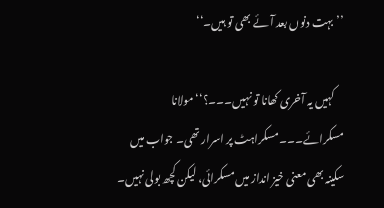’’بہت دنوں بعد آئے بھی تو ہیں۔‘‘

    کہیں یہ آخری کھانا تو نہیں۔۔۔؟‘‘ مولانا مسکرائے۔۔۔ مسکراہٹ پر اسرار تھی۔ جواب میں سکینہ بھی معنی خیز انداز میں مسکرائی، لیکن کچھ بولی نہیں۔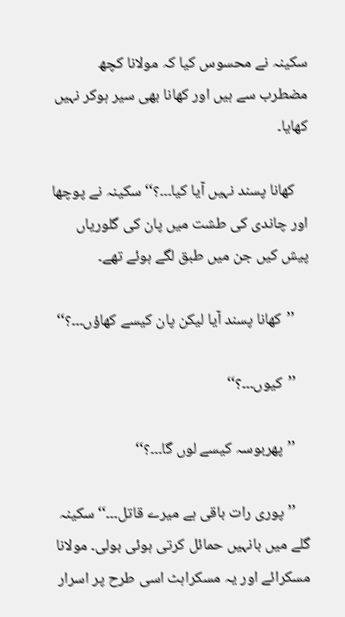سکینہ نے محسوس کیا کہ مولانا کچھ مضطرب سے ہیں اور کھانا بھی سیر ہوکر نہیں کھایا۔

    کھانا پسند نہیں آیا کیا۔۔۔؟‘‘ سکینہ نے پوچھا اور چاندی کی طشت میں پان کی گلوریاں پیش کیں جن میں طبق لگے ہوئے تھے۔

    ’’کھانا پسند آیا لیکن پان کیسے کھاؤں۔۔۔؟‘‘

    ’’کیوں۔۔۔؟‘‘

    ’’پھربوسہ کیسے لوں گا۔۔۔؟‘‘

    ’’پوری رات باقی ہے میرے قاتل۔۔۔‘‘ سکینہ گلے میں بانہیں حمائل کرتی ہوئی بولی۔ مولانا مسکرائے اور یہ مسکراہٹ اسی طرح پر اسرار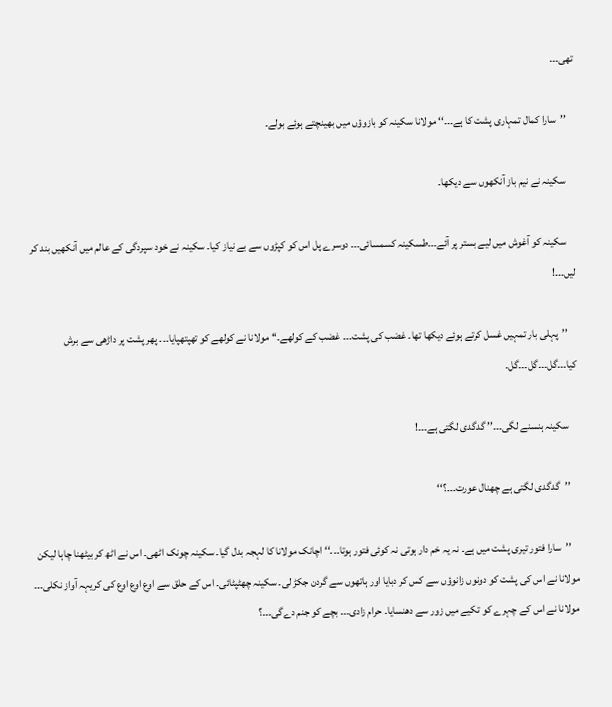تھی۔۔۔

    ’’سارا کمال تمہاری پشت کا ہے۔۔۔‘‘ مولانا سکینہ کو بازوؤں میں بھینچتے ہوئے بولے۔

    سکینہ نے نیم باز آنکھوں سے دیکھا۔

    سکینہ کو آغوش میں لیے بستر پر آئے۔۔۔طسکینہ کسمسائی۔۔۔ دوسرے پل اس کو کپڑوں سے بے نیاز کیا۔ سکینہ نے خود سپردگی کے عالم میں آنکھیں بند کر لیں۔۔۔!

    ’’پہلی بار تمہیں غسل کرتے ہوئے دیکھا تھا۔ غضب کی پشت۔۔۔ غضب کے کولھے۔‘‘ مولانا نے کولھے کو تھپتھپایا۔۔۔ پھر پشت پر داڑھی سے برش کیا۔۔۔گل۔۔۔گل۔۔۔گل۔

    سکینہ ہنسنے لگی۔۔۔’’ گدگدی لگتی ہے۔۔۔!

    ’’گدگدی لگتی ہے چھنال عورت۔۔۔؟‘‘

    ’’سارا فتور تیری پشت میں ہے۔ نہ یہ خم دار ہوتی نہ کوئی فتور ہوتا۔۔۔‘‘ اچانک مولانا کا لہجہ بدل گیا۔ سکینہ چونک اٹھی۔ اس نے اٹھ کر بیٹھنا چاہا لیکن مولانا نے اس کی پشت کو دونوں زانوؤں سے کس کر دبایا اور ہاتھوں سے گردن جکڑ لی۔ سکینہ چھٹپٹائی۔ اس کے حلق سے اوع اوع اوع کی کریہہ آواز نکلی۔۔۔ مولانا نے اس کے چہرے کو تکیے میں زور سے دھنسایا۔ حرام زادی۔۔۔ بچے کو جنم دےگی۔۔۔؟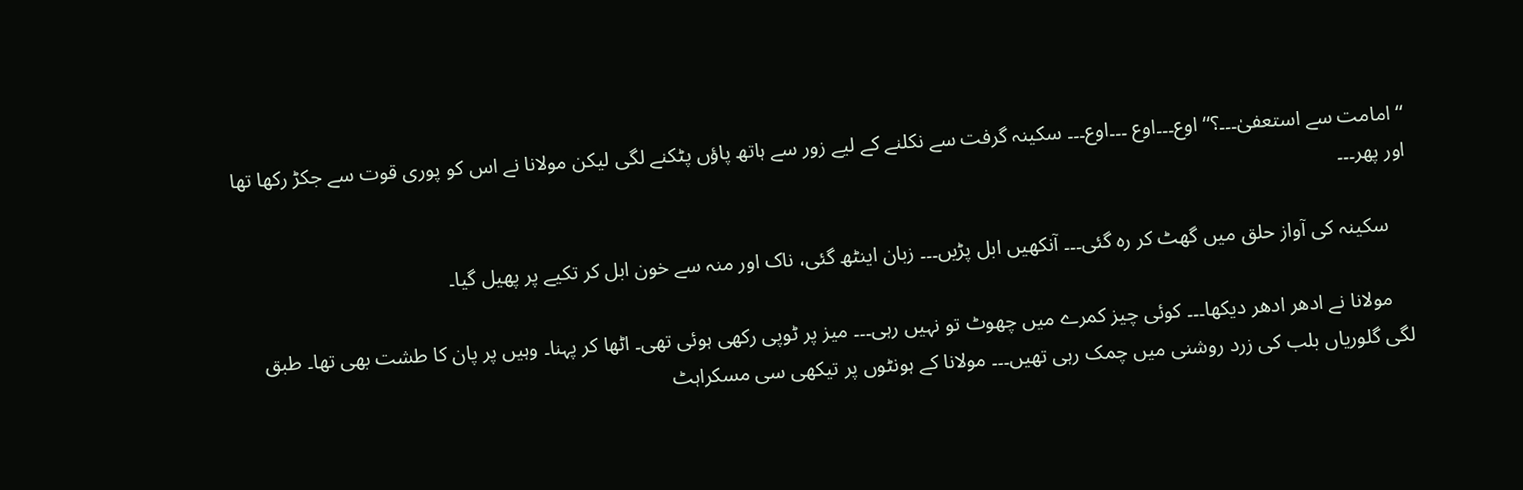‘‘امامت سے استعفیٰ۔۔۔؟‘‘ اوع۔۔۔اوع ۔۔۔اوع۔۔۔ سکینہ گرفت سے نکلنے کے لیے زور سے ہاتھ پاؤں پٹکنے لگی لیکن مولانا نے اس کو پوری قوت سے جکڑ رکھا تھا اور پھر۔۔۔

    سکینہ کی آواز حلق میں گھٹ کر رہ گئی۔۔۔ آنکھیں ابل پڑیں۔۔۔ زبان اینٹھ گئی، ناک اور منہ سے خون ابل کر تکیے پر پھیل گیا۔

    مولانا نے ادھر ادھر دیکھا۔۔۔ کوئی چیز کمرے میں چھوٹ تو نہیں رہی۔۔۔ میز پر ٹوپی رکھی ہوئی تھی۔ اٹھا کر پہنا۔ وہیں پر پان کا طشت بھی تھا۔ طبق لگی گلوریاں بلب کی زرد روشنی میں چمک رہی تھیں۔۔۔ مولانا کے ہونٹوں پر تیکھی سی مسکراہٹ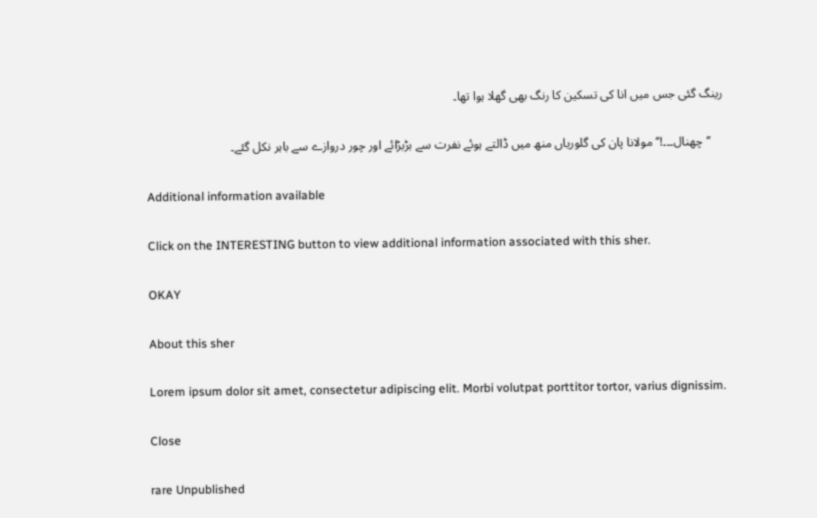رینگ گئی جس میں انا کی تسکین کا رنگ بھی گھلا ہوا تھا۔

    ’’چھنال۔۔۔!‘‘ مولانا پان کی گلوریاں منھ میں ڈالتے ہوئے نفرت سے بڑبڑائے اور چور دروازے سے باہر نکل گئے۔

    Additional information available

    Click on the INTERESTING button to view additional information associated with this sher.

    OKAY

    About this sher

    Lorem ipsum dolor sit amet, consectetur adipiscing elit. Morbi volutpat porttitor tortor, varius dignissim.

    Close

    rare Unpublished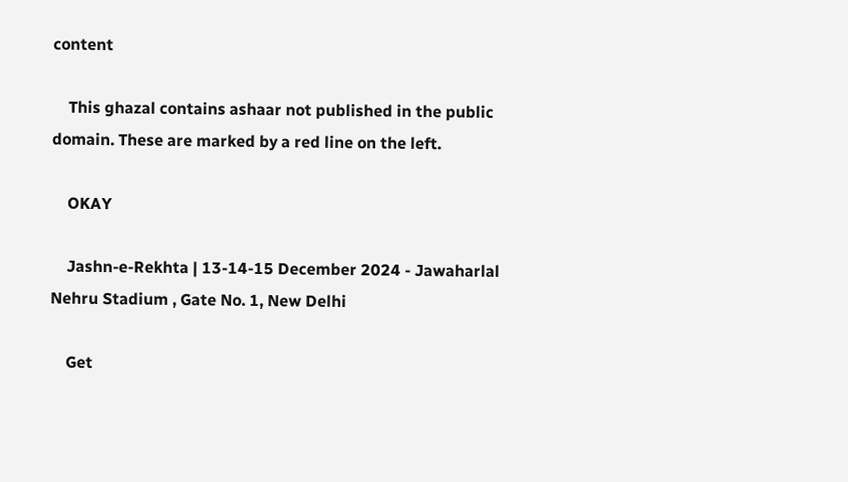content

    This ghazal contains ashaar not published in the public domain. These are marked by a red line on the left.

    OKAY

    Jashn-e-Rekhta | 13-14-15 December 2024 - Jawaharlal Nehru Stadium , Gate No. 1, New Delhi

    Get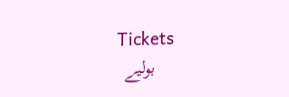Tickets
    بولیے